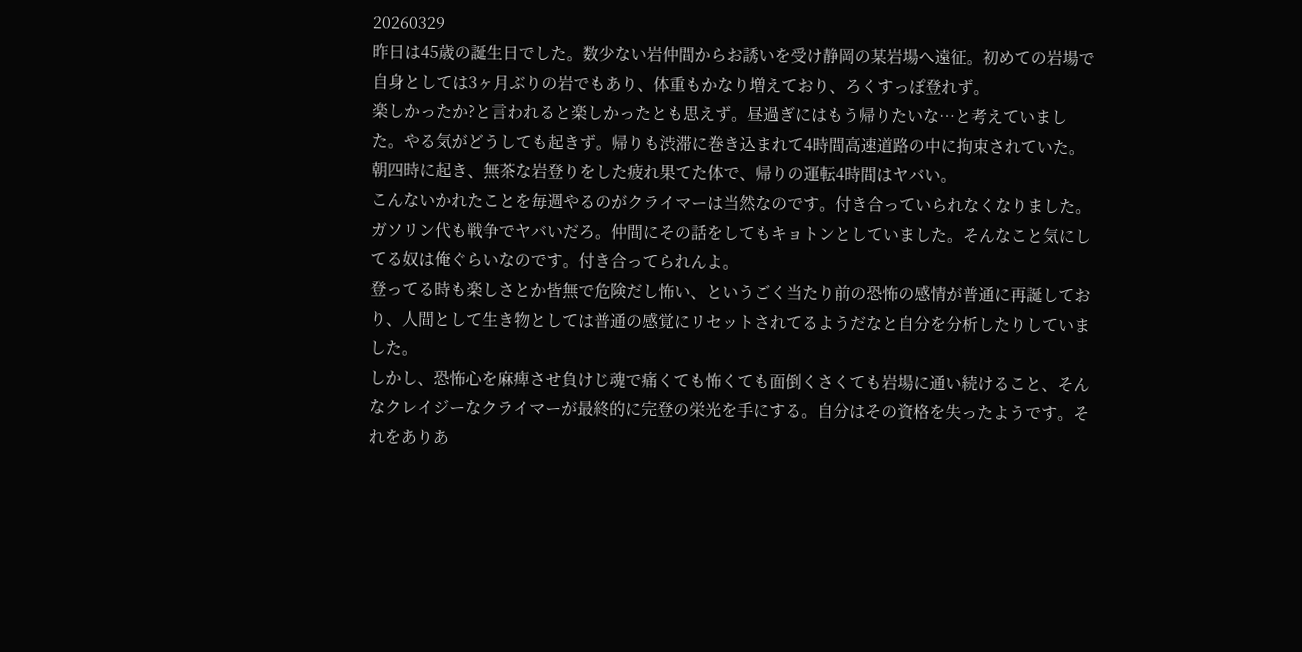20260329
昨日は45歳の誕生日でした。数少ない岩仲間からお誘いを受け静岡の某岩場へ遠征。初めての岩場で自身としては3ヶ月ぶりの岩でもあり、体重もかなり増えており、ろくすっぽ登れず。
楽しかったか?と言われると楽しかったとも思えず。昼過ぎにはもう帰りたいな…と考えていました。やる気がどうしても起きず。帰りも渋滞に巻き込まれて4時間高速道路の中に拘束されていた。朝四時に起き、無茶な岩登りをした疲れ果てた体で、帰りの運転4時間はヤバい。
こんないかれたことを毎週やるのがクライマーは当然なのです。付き合っていられなくなりました。ガソリン代も戦争でヤバいだろ。仲間にその話をしてもキョトンとしていました。そんなこと気にしてる奴は俺ぐらいなのです。付き合ってられんよ。
登ってる時も楽しさとか皆無で危険だし怖い、というごく当たり前の恐怖の感情が普通に再誕しており、人間として生き物としては普通の感覚にリセットされてるようだなと自分を分析したりしていました。
しかし、恐怖心を麻痺させ負けじ魂で痛くても怖くても面倒くさくても岩場に通い続けること、そんなクレイジーなクライマーが最終的に完登の栄光を手にする。自分はその資格を失ったようです。それをありあ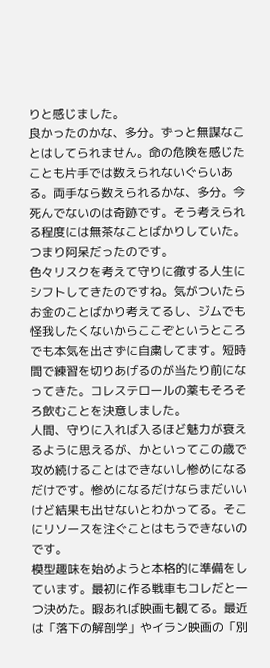りと感じました。
良かったのかな、多分。ずっと無謀なことはしてられません。命の危険を感じたことも片手では数えられないぐらいある。両手なら数えられるかな、多分。今死んでないのは奇跡です。そう考えられる程度には無茶なことばかりしていた。つまり阿呆だったのです。
色々リスクを考えて守りに徹する人生にシフトしてきたのですね。気がついたらお金のことばかり考えてるし、ジムでも怪我したくないからここぞというところでも本気を出さずに自粛してます。短時間で練習を切りあげるのが当たり前になってきた。コレステロールの薬もそろそろ飲むことを決意しました。
人間、守りに入れば入るほど魅力が衰えるように思えるが、かといってこの歳で攻め続けることはできないし惨めになるだけです。惨めになるだけならまだいいけど結果も出せないとわかってる。そこにリソースを注ぐことはもうできないのです。
模型趣味を始めようと本格的に準備をしています。最初に作る戦車もコレだと一つ決めた。暇あれば映画も観てる。最近は「落下の解剖学」やイラン映画の「別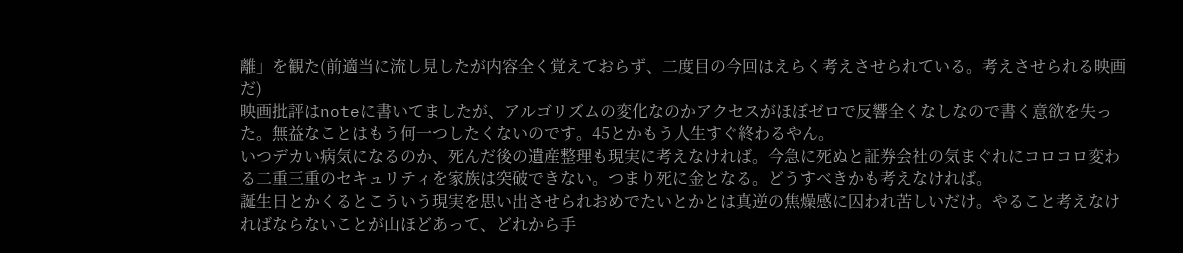離」を観た(前適当に流し見したが内容全く覚えておらず、二度目の今回はえらく考えさせられている。考えさせられる映画だ)
映画批評はnoteに書いてましたが、アルゴリズムの変化なのかアクセスがほぼゼロで反響全くなしなので書く意欲を失った。無益なことはもう何一つしたくないのです。45とかもう人生すぐ終わるやん。
いつデカい病気になるのか、死んだ後の遺産整理も現実に考えなければ。今急に死ぬと証券会社の気まぐれにコロコロ変わる二重三重のセキュリティを家族は突破できない。つまり死に金となる。どうすべきかも考えなければ。
誕生日とかくるとこういう現実を思い出させられおめでたいとかとは真逆の焦燥感に囚われ苦しいだけ。やること考えなければならないことが山ほどあって、どれから手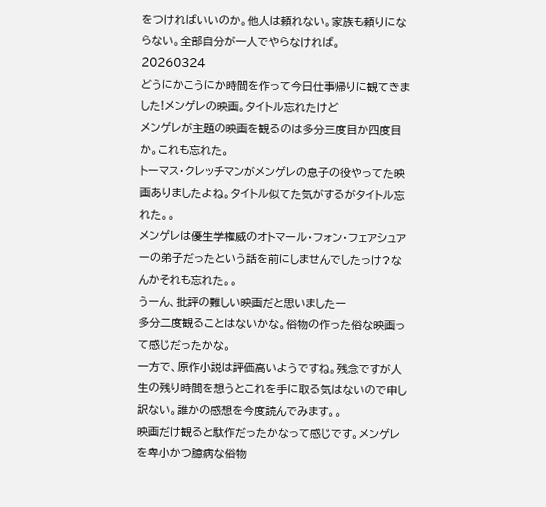をつければいいのか。他人は頼れない。家族も頼りにならない。全部自分が一人でやらなければ。
20260324
どうにかこうにか時間を作って今日仕事帰りに観てきました!メンゲレの映画。タイトル忘れたけど
メンゲレが主題の映画を観るのは多分三度目か四度目か。これも忘れた。
トーマス・クレッチマンがメンゲレの息子の役やってた映画ありましたよね。タイトル似てた気がするがタイトル忘れた。。
メンゲレは優生学権威のオトマール・フォン・フェアシュアーの弟子だったという話を前にしませんでしたっけ?なんかそれも忘れた。。
うーん、批評の難しい映画だと思いましたー
多分二度観ることはないかな。俗物の作った俗な映画って感じだったかな。
一方で、原作小説は評価高いようですね。残念ですが人生の残り時間を想うとこれを手に取る気はないので申し訳ない。誰かの感想を今度読んでみます。。
映画だけ観ると駄作だったかなって感じです。メンゲレを卑小かつ臆病な俗物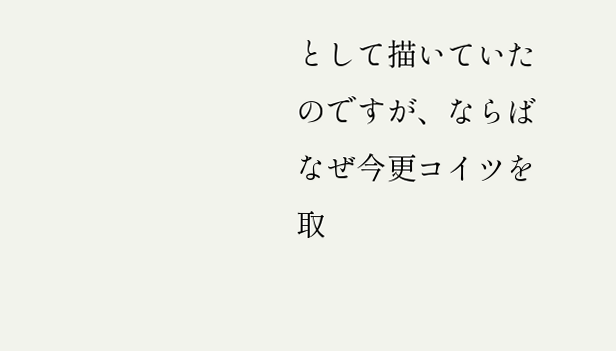として描いていたのですが、ならばなぜ今更コイツを取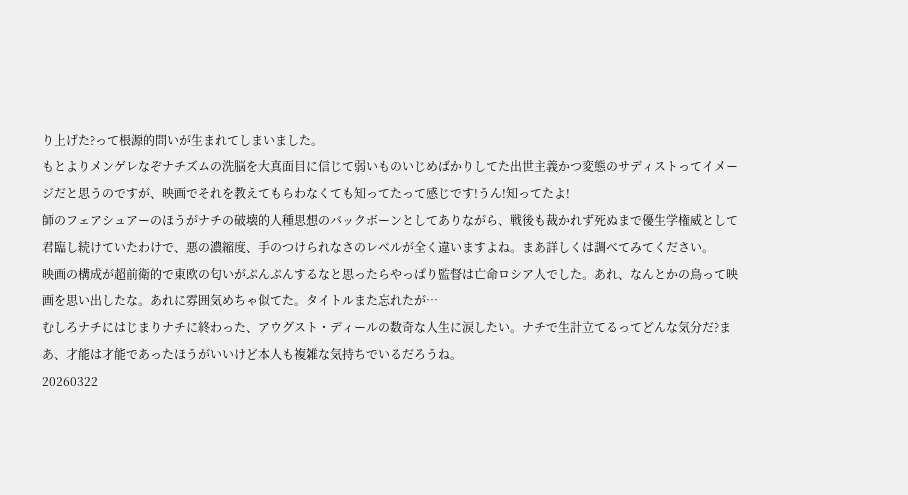り上げた?って根源的問いが生まれてしまいました。
もとよりメンゲレなぞナチズムの洗脳を大真面目に信じて弱いものいじめばかりしてた出世主義かつ変態のサディストってイメージだと思うのですが、映画でそれを教えてもらわなくても知ってたって感じです!うん!知ってたよ!
師のフェアシュアーのほうがナチの破壊的人種思想のバックボーンとしてありながら、戦後も裁かれず死ぬまで優生学権威として君臨し続けていたわけで、悪の濃縮度、手のつけられなさのレベルが全く違いますよね。まあ詳しくは調べてみてください。
映画の構成が超前衛的で東欧の匂いがぷんぷんするなと思ったらやっぱり監督は亡命ロシア人でした。あれ、なんとかの鳥って映画を思い出したな。あれに雰囲気めちゃ似てた。タイトルまた忘れたが…
むしろナチにはじまりナチに終わった、アウグスト・ディールの数奇な人生に涙したい。ナチで生計立てるってどんな気分だ?まあ、才能は才能であったほうがいいけど本人も複雑な気持ちでいるだろうね。
20260322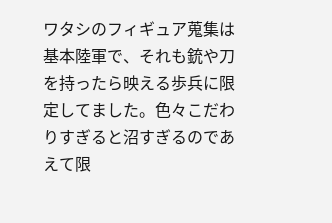ワタシのフィギュア蒐集は基本陸軍で、それも銃や刀を持ったら映える歩兵に限定してました。色々こだわりすぎると沼すぎるのであえて限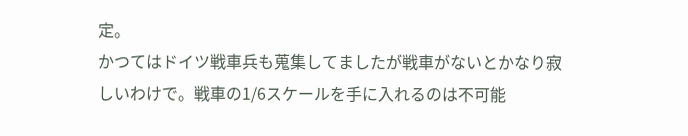定。
かつてはドイツ戦車兵も蒐集してましたが戦車がないとかなり寂しいわけで。戦車の1/6スケールを手に入れるのは不可能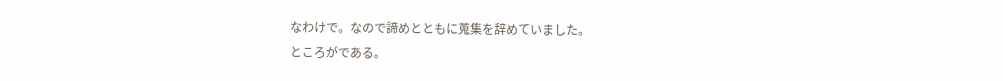なわけで。なので諦めとともに蒐集を辞めていました。
ところがである。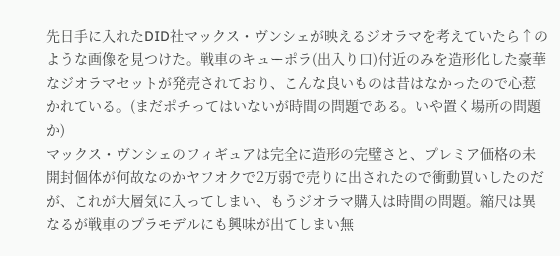先日手に入れたDID社マックス・ヴンシェが映えるジオラマを考えていたら↑のような画像を見つけた。戦車のキューポラ(出入り口)付近のみを造形化した豪華なジオラマセットが発売されており、こんな良いものは昔はなかったので心惹かれている。(まだポチってはいないが時間の問題である。いや置く場所の問題か)
マックス・ヴンシェのフィギュアは完全に造形の完璧さと、プレミア価格の未開封個体が何故なのかヤフオクで2万弱で売りに出されたので衝動買いしたのだが、これが大層気に入ってしまい、もうジオラマ購入は時間の問題。縮尺は異なるが戦車のプラモデルにも興味が出てしまい無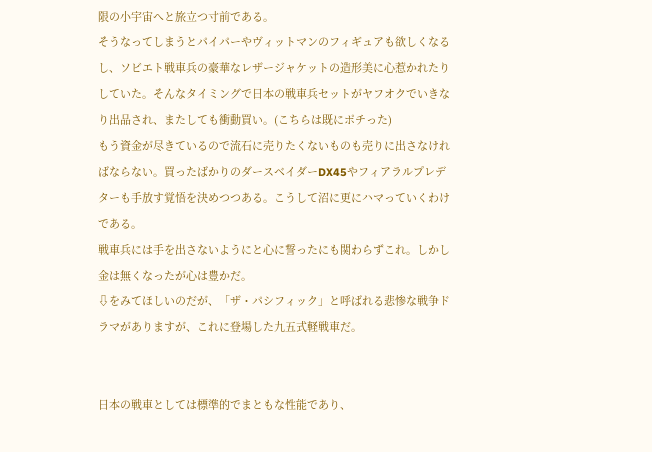限の小宇宙へと旅立つ寸前である。
そうなってしまうとパイパーやヴィットマンのフィギュアも欲しくなるし、ソビエト戦車兵の豪華なレザージャケットの造形美に心惹かれたりしていた。そんなタイミングで日本の戦車兵セットがヤフオクでいきなり出品され、またしても衝動買い。(こちらは既にポチった)
もう資金が尽きているので流石に売りたくないものも売りに出さなければならない。買ったばかりのダースベイダーDX45やフィアラルプレデターも手放す覚悟を決めつつある。こうして沼に更にハマっていくわけである。
戦車兵には手を出さないようにと心に誓ったにも関わらずこれ。しかし金は無くなったが心は豊かだ。
⇩をみてほしいのだが、「ザ・パシフィック」と呼ばれる悲惨な戦争ドラマがありますが、これに登場した九五式軽戦車だ。


日本の戦車としては標準的でまともな性能であり、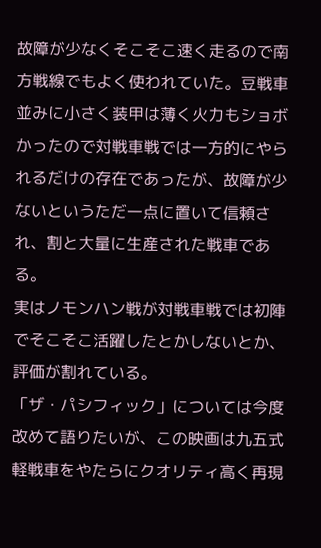故障が少なくそこそこ速く走るので南方戦線でもよく使われていた。豆戦車並みに小さく装甲は薄く火力もショボかったので対戦車戦では一方的にやられるだけの存在であったが、故障が少ないというただ一点に置いて信頼され、割と大量に生産された戦車である。
実はノモンハン戦が対戦車戦では初陣でそこそこ活躍したとかしないとか、評価が割れている。
「ザ・パシフィック」については今度改めて語りたいが、この映画は九五式軽戦車をやたらにクオリティ高く再現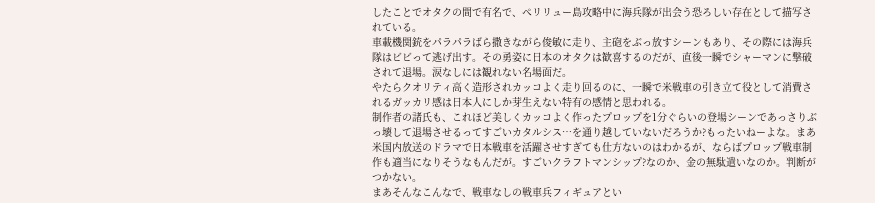したことでオタクの間で有名で、ペリリュー島攻略中に海兵隊が出会う恐ろしい存在として描写されている。
車載機関銃をパラパラばら撒きながら俊敏に走り、主砲をぶっ放すシーンもあり、その際には海兵隊はビビって逃げ出す。その勇姿に日本のオタクは歓喜するのだが、直後一瞬でシャーマンに撃破されて退場。涙なしには観れない名場面だ。
やたらクオリティ高く造形されカッコよく走り回るのに、一瞬で米戦車の引き立て役として消費されるガッカリ感は日本人にしか芽生えない特有の感情と思われる。
制作者の諸氏も、これほど美しくカッコよく作ったプロップを1分ぐらいの登場シーンであっさりぶっ壊して退場させるってすごいカタルシス…を通り越していないだろうか?もったいねーよな。まあ米国内放送のドラマで日本戦車を活躍させすぎても仕方ないのはわかるが、ならばプロップ戦車制作も適当になりそうなもんだが。すごいクラフトマンシップ?なのか、金の無駄遣いなのか。判断がつかない。
まあそんなこんなで、戦車なしの戦車兵フィギュアとい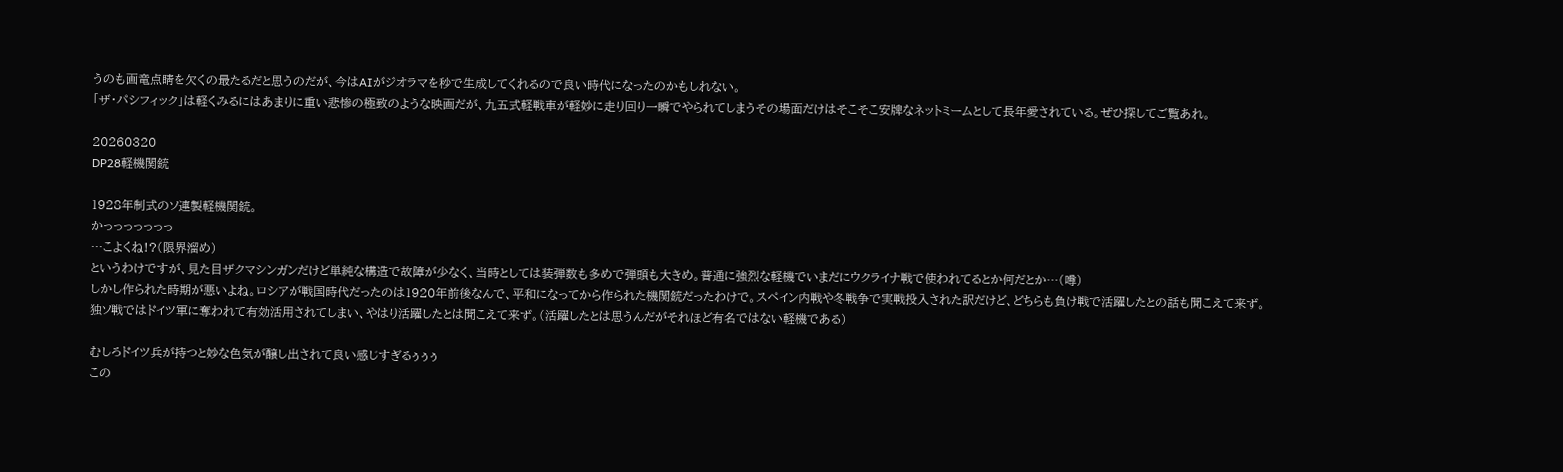うのも画竜点睛を欠くの最たるだと思うのだが、今はAIがジオラマを秒で生成してくれるので良い時代になったのかもしれない。
「ザ・パシフィック」は軽くみるにはあまりに重い悲惨の極致のような映画だが、九五式軽戦車が軽妙に走り回り一瞬でやられてしまうその場面だけはそこそこ安牌なネットミームとして長年愛されている。ぜひ探してご覧あれ。

20260320
DP28軽機関銃

1928年制式のソ連製軽機関銃。
かっっっっっっっ
…こよくね!?(限界溜め)
というわけですが、見た目ザクマシンガンだけど単純な構造で故障が少なく、当時としては装弾数も多めで弾頭も大きめ。普通に強烈な軽機でいまだにウクライナ戦で使われてるとか何だとか…(噂)
しかし作られた時期が悪いよね。ロシアが戦国時代だったのは1920年前後なんで、平和になってから作られた機関銃だったわけで。スペイン内戦や冬戦争で実戦投入された訳だけど、どちらも負け戦で活躍したとの話も聞こえて来ず。
独ソ戦ではドイツ軍に奪われて有効活用されてしまい、やはり活躍したとは聞こえて来ず。(活躍したとは思うんだがそれほど有名ではない軽機である)

むしろドイツ兵が持つと妙な色気が醸し出されて良い感じすぎるぅぅぅ
この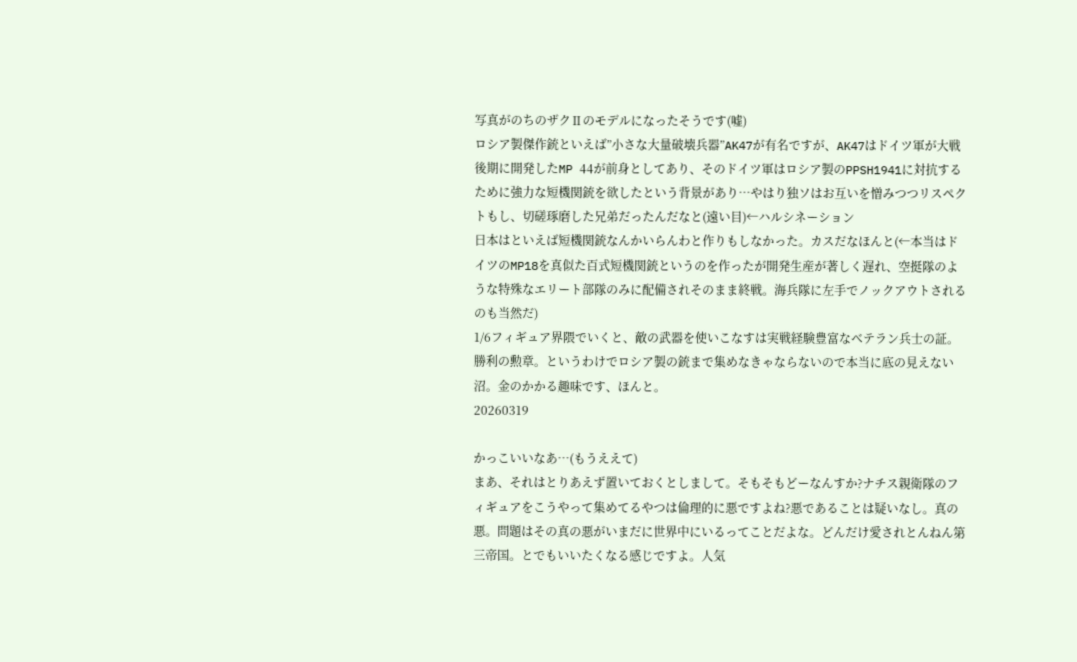写真がのちのザクⅡのモデルになったそうです(嘘)
ロシア製傑作銃といえば”小さな大量破壊兵器”AK47が有名ですが、AK47はドイツ軍が大戦後期に開発したMP 44が前身としてあり、そのドイツ軍はロシア製のPPSH1941に対抗するために強力な短機関銃を欲したという背景があり…やはり独ソはお互いを憎みつつリスペクトもし、切磋琢磨した兄弟だったんだなと(遠い目)←ハルシネーション
日本はといえば短機関銃なんかいらんわと作りもしなかった。カスだなほんと(←本当はドイツのMP18を真似た百式短機関銃というのを作ったが開発生産が著しく遅れ、空挺隊のような特殊なエリート部隊のみに配備されそのまま終戦。海兵隊に左手でノックアウトされるのも当然だ)
1/6フィギュア界隈でいくと、敵の武器を使いこなすは実戦経験豊富なベテラン兵士の証。勝利の勲章。というわけでロシア製の銃まで集めなきゃならないので本当に底の見えない沼。金のかかる趣味です、ほんと。
20260319

かっこいいなあ…(もうええて)
まあ、それはとりあえず置いておくとしまして。そもそもどーなんすか?ナチス親衛隊のフィギュアをこうやって集めてるやつは倫理的に悪ですよね?悪であることは疑いなし。真の悪。問題はその真の悪がいまだに世界中にいるってことだよな。どんだけ愛されとんねん第三帝国。とでもいいたくなる感じですよ。人気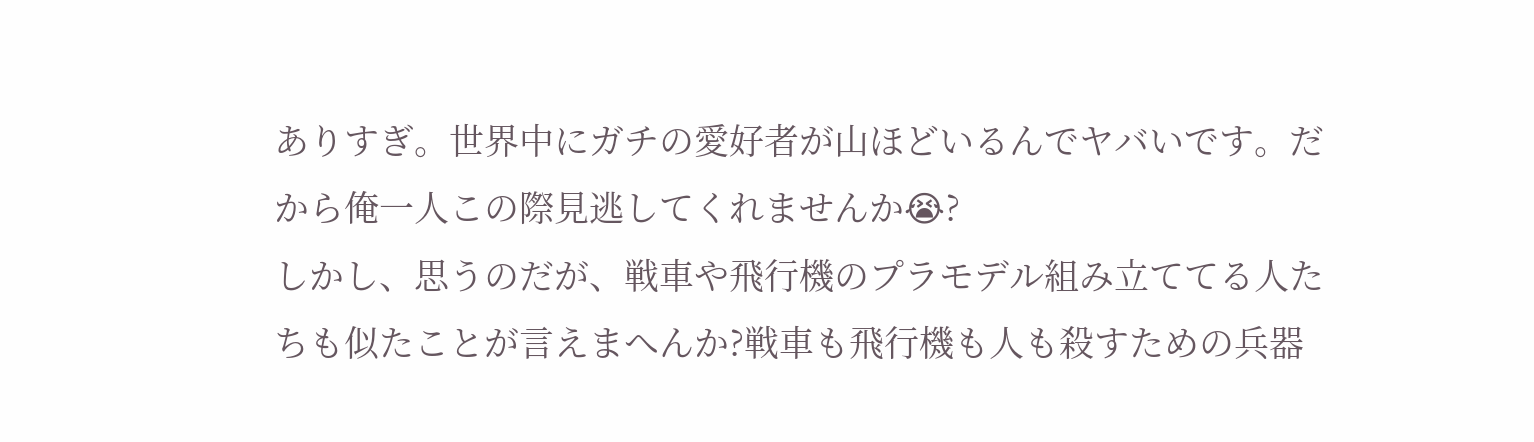ありすぎ。世界中にガチの愛好者が山ほどいるんでヤバいです。だから俺一人この際見逃してくれませんか😭?
しかし、思うのだが、戦車や飛行機のプラモデル組み立ててる人たちも似たことが言えまへんか?戦車も飛行機も人も殺すための兵器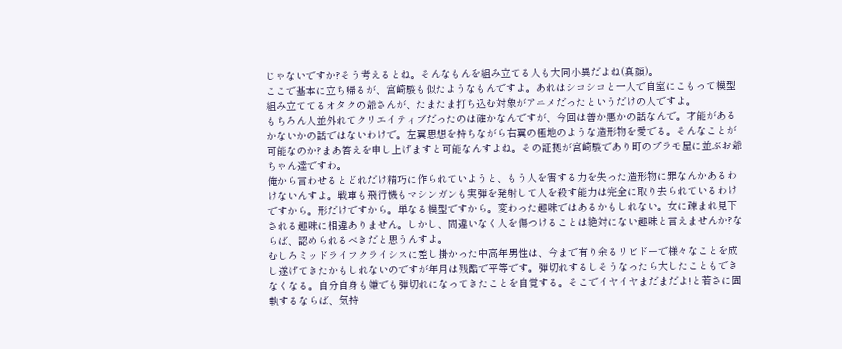じゃないですか?そう考えるとね。そんなもんを組み立てる人も大同小異だよね(真顔)。
ここで基本に立ち帰るが、宮崎駿も似たようなもんですよ。あれはシコシコと一人で自室にこもって模型組み立ててるオタクの爺さんが、たまたま打ち込む対象がアニメだったというだけの人ですよ。
もちろん人並外れてクリエイティブだったのは確かなんですが、今回は善か悪かの話なんで。才能があるかないかの話ではないわけで。左翼思想を持ちながら右翼の極地のような造形物を愛でる。そんなことが可能なのか?まあ答えを申し上げますと可能なんすよね。その証拠が宮崎駿であり町のプラモ屋に並ぶお爺ちゃん達ですわ。
俺から言わせるとどれだけ精巧に作られていようと、もう人を害する力を失った造形物に罪なんかあるわけないんすよ。戦車も飛行機もマシンガンも実弾を発射して人を殺す能力は完全に取り去られているわけですから。形だけですから。単なる模型ですから。変わった趣味ではあるかもしれない。女に疎まれ見下される趣味に相違ありません。しかし、間違いなく人を傷つけることは絶対にない趣味と言えませんか?ならば、認められるべきだと思うんすよ。
むしろミッドライフクライシスに差し掛かった中高年男性は、今まで有り余るリビドーで様々なことを成し遂げてきたかもしれないのですが年月は残酷で平等です。弾切れするしそうなったら大したこともできなくなる。自分自身も嫌でも弾切れになってきたことを自覚する。そこでイヤイヤまだまだよ!と若さに固執するならば、気持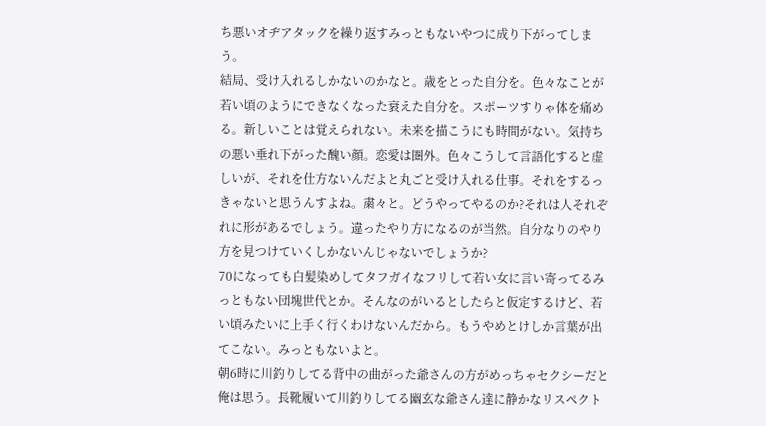ち悪いオヂアタックを繰り返すみっともないやつに成り下がってしまう。
結局、受け入れるしかないのかなと。歳をとった自分を。色々なことが若い頃のようにできなくなった衰えた自分を。スポーツすりゃ体を痛める。新しいことは覚えられない。未来を描こうにも時間がない。気持ちの悪い垂れ下がった醜い顔。恋愛は圏外。色々こうして言語化すると虚しいが、それを仕方ないんだよと丸ごと受け入れる仕事。それをするっきゃないと思うんすよね。粛々と。どうやってやるのか?それは人それぞれに形があるでしょう。違ったやり方になるのが当然。自分なりのやり方を見つけていくしかないんじゃないでしょうか?
70になっても白髪染めしてタフガイなフリして若い女に言い寄ってるみっともない団塊世代とか。そんなのがいるとしたらと仮定するけど、若い頃みたいに上手く行くわけないんだから。もうやめとけしか言葉が出てこない。みっともないよと。
朝6時に川釣りしてる背中の曲がった爺さんの方がめっちゃセクシーだと俺は思う。長靴履いて川釣りしてる幽玄な爺さん達に静かなリスペクト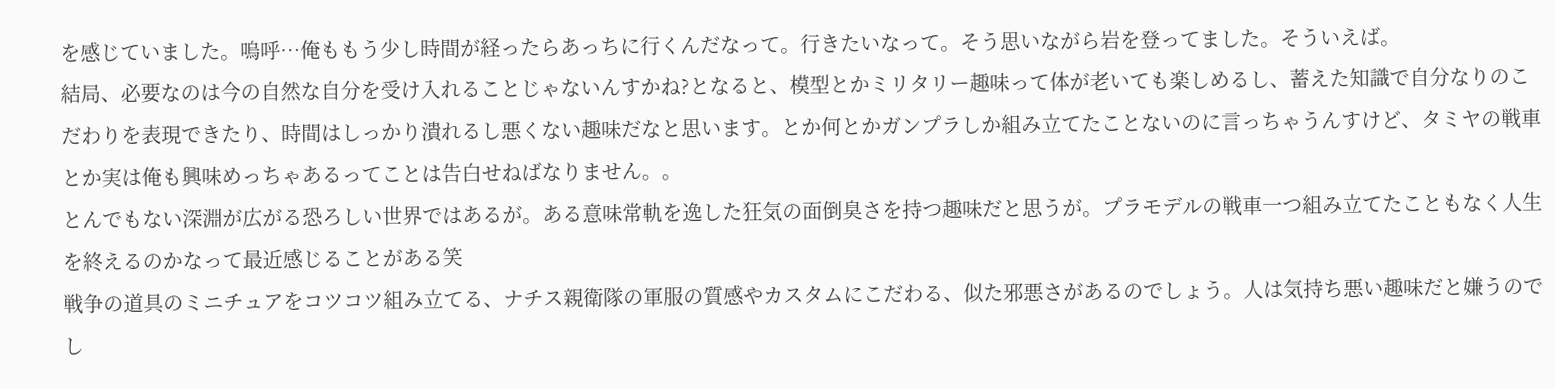を感じていました。嗚呼…俺ももう少し時間が経ったらあっちに行くんだなって。行きたいなって。そう思いながら岩を登ってました。そういえば。
結局、必要なのは今の自然な自分を受け入れることじゃないんすかね?となると、模型とかミリタリー趣味って体が老いても楽しめるし、蓄えた知識で自分なりのこだわりを表現できたり、時間はしっかり潰れるし悪くない趣味だなと思います。とか何とかガンプラしか組み立てたことないのに言っちゃうんすけど、タミヤの戦車とか実は俺も興味めっちゃあるってことは告白せねばなりません。。
とんでもない深淵が広がる恐ろしい世界ではあるが。ある意味常軌を逸した狂気の面倒臭さを持つ趣味だと思うが。プラモデルの戦車一つ組み立てたこともなく人生を終えるのかなって最近感じることがある笑
戦争の道具のミニチュアをコツコツ組み立てる、ナチス親衛隊の軍服の質感やカスタムにこだわる、似た邪悪さがあるのでしょう。人は気持ち悪い趣味だと嫌うのでし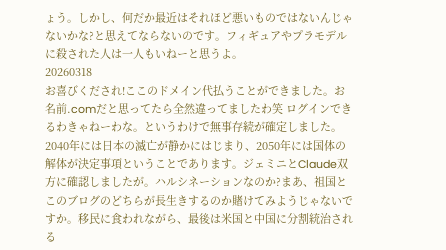ょう。しかし、何だか最近はそれほど悪いものではないんじゃないかな?と思えてならないのです。フィギュアやプラモデルに殺された人は一人もいねーと思うよ。
20260318
お喜びくだされ!ここのドメイン代払うことができました。お名前.comだと思ってたら全然違ってましたわ笑 ログインできるわきゃねーわな。というわけで無事存続が確定しました。
2040年には日本の滅亡が静かにはじまり、2050年には国体の解体が決定事項ということであります。ジェミニとClaude双方に確認しましたが。ハルシネーションなのか?まあ、祖国とこのブログのどちらが長生きするのか賭けてみようじゃないですか。移民に食われながら、最後は米国と中国に分割統治される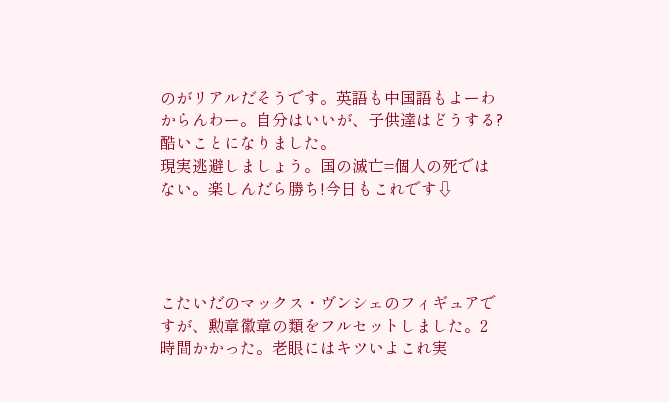のがリアルだそうです。英語も中国語もよーわからんわー。自分はいいが、子供達はどうする?酷いことになりました。
現実逃避しましょう。国の滅亡=個人の死ではない。楽しんだら勝ち!今日もこれです⇩




こたいだのマックス・ヴンシェのフィギュアですが、勲章徽章の類をフルセットしました。2時間かかった。老眼にはキツいよこれ実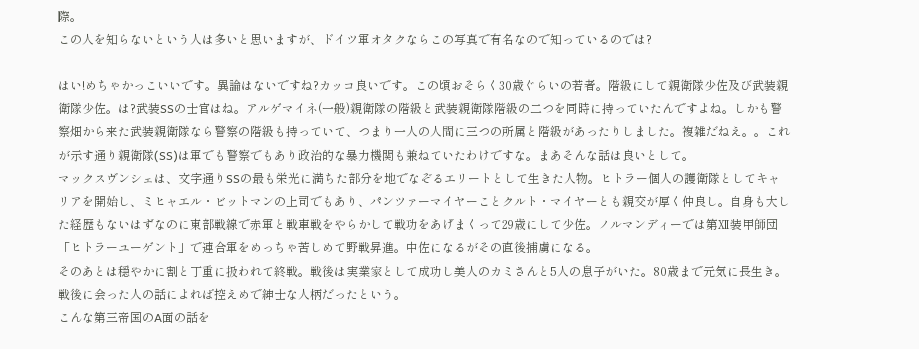際。
この人を知らないという人は多いと思いますが、ドイツ軍オタクならこの写真で有名なので知っているのでは?

はい!めちゃかっこいいです。異論はないですね?カッコ良いです。この頃おそらく30歳ぐらいの若者。階級にして親衛隊少佐及び武装親衛隊少佐。は?武装SSの士官はね。アルゲマイネ(一般)親衛隊の階級と武装親衛隊階級の二つを同時に持っていたんですよね。しかも警察畑から来た武装親衛隊なら警察の階級も持っていて、つまり一人の人間に三つの所属と階級があったりしました。複雑だねえ。。これが示す通り親衛隊(SS)は軍でも警察でもあり政治的な暴力機関も兼ねていたわけですな。まあそんな話は良いとして。
マックスヴンシェは、文字通りSSの最も栄光に満ちた部分を地でなぞるエリートとして生きた人物。ヒトラー個人の護衛隊としてキャリアを開始し、ミヒャエル・ビットマンの上司でもあり、パンツァーマイヤーことクルト・マイヤーとも親交が厚く仲良し。自身も大した経歴もないはずなのに東部戦線で赤軍と戦車戦をやらかして戦功をあげまくって29歳にして少佐。ノルマンディーでは第Ⅻ装甲師団「ヒトラーユーゲント」で連合軍をめっちゃ苦しめて野戦昇進。中佐になるがその直後捕虜になる。
そのあとは穏やかに割と丁重に扱われて終戦。戦後は実業家として成功し美人のカミさんと5人の息子がいた。80歳まで元気に長生き。戦後に会った人の話によれば控えめで紳士な人柄だったという。
こんな第三帝国のA面の話を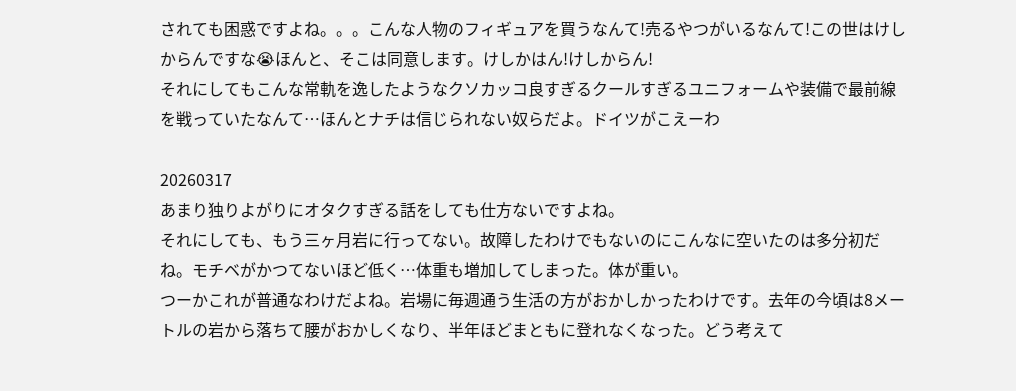されても困惑ですよね。。。こんな人物のフィギュアを買うなんて!売るやつがいるなんて!この世はけしからんですな😭ほんと、そこは同意します。けしかはん!けしからん!
それにしてもこんな常軌を逸したようなクソカッコ良すぎるクールすぎるユニフォームや装備で最前線を戦っていたなんて…ほんとナチは信じられない奴らだよ。ドイツがこえーわ

20260317
あまり独りよがりにオタクすぎる話をしても仕方ないですよね。
それにしても、もう三ヶ月岩に行ってない。故障したわけでもないのにこんなに空いたのは多分初だね。モチベがかつてないほど低く…体重も増加してしまった。体が重い。
つーかこれが普通なわけだよね。岩場に毎週通う生活の方がおかしかったわけです。去年の今頃は8メートルの岩から落ちて腰がおかしくなり、半年ほどまともに登れなくなった。どう考えて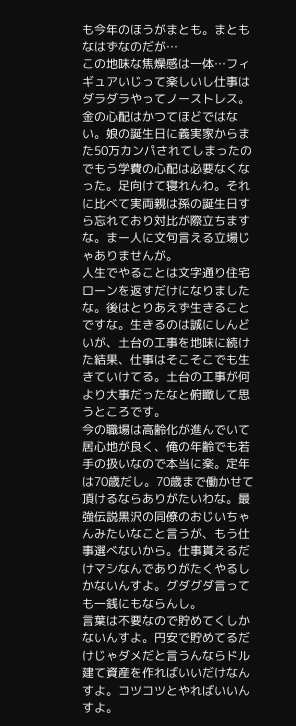も今年のほうがまとも。まともなはずなのだが…
この地味な焦燥感は一体…フィギュアいじって楽しいし仕事はダラダラやってノーストレス。金の心配はかつてほどではない。娘の誕生日に義実家からまた50万カンパされてしまったのでもう学費の心配は必要なくなった。足向けて寝れんわ。それに比べて実両親は孫の誕生日すら忘れており対比が際立ちますな。まー人に文句言える立場じゃありませんが。
人生でやることは文字通り住宅ローンを返すだけになりましたな。後はとりあえず生きることですな。生きるのは誠にしんどいが、土台の工事を地味に続けた結果、仕事はそこそこでも生きていけてる。土台の工事が何より大事だったなと俯瞰して思うところです。
今の職場は高齢化が進んでいて居心地が良く、俺の年齢でも若手の扱いなので本当に楽。定年は70歳だし。70歳まで働かせて頂けるならありがたいわな。最強伝説黒沢の同僚のおじいちゃんみたいなこと言うが、もう仕事選べないから。仕事貰えるだけマシなんでありがたくやるしかないんすよ。グダグダ言っても一銭にもならんし。
言葉は不要なので貯めてくしかないんすよ。円安で貯めてるだけじゃダメだと言うんならドル建て資産を作ればいいだけなんすよ。コツコツとやればいいんすよ。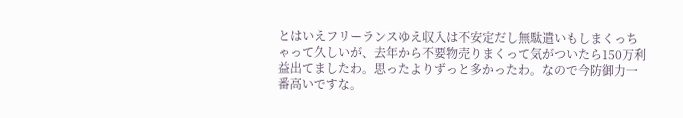とはいえフリーランスゆえ収入は不安定だし無駄遣いもしまくっちゃって久しいが、去年から不要物売りまくって気がついたら150万利益出てましたわ。思ったよりずっと多かったわ。なので今防御力一番高いですな。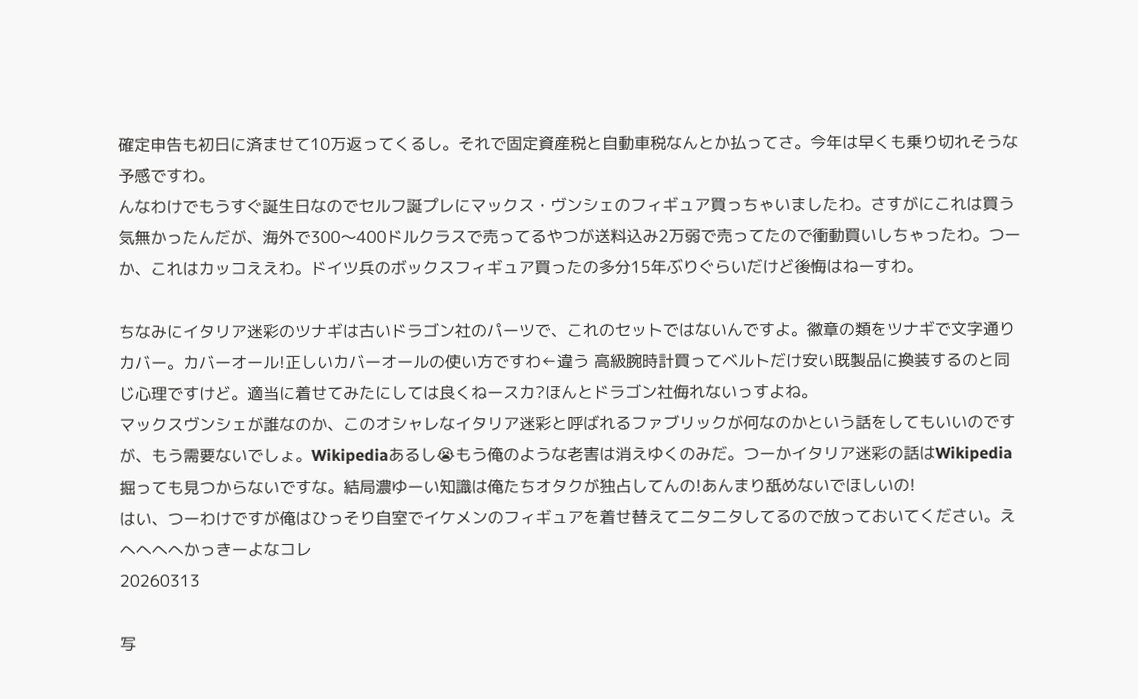確定申告も初日に済ませて10万返ってくるし。それで固定資産税と自動車税なんとか払ってさ。今年は早くも乗り切れそうな予感ですわ。
んなわけでもうすぐ誕生日なのでセルフ誕プレにマックス・ヴンシェのフィギュア買っちゃいましたわ。さすがにこれは買う気無かったんだが、海外で300〜400ドルクラスで売ってるやつが送料込み2万弱で売ってたので衝動買いしちゃったわ。つーか、これはカッコええわ。ドイツ兵のボックスフィギュア買ったの多分15年ぶりぐらいだけど後悔はねーすわ。

ちなみにイタリア迷彩のツナギは古いドラゴン社のパーツで、これのセットではないんですよ。徽章の類をツナギで文字通りカバー。カバーオール!正しいカバーオールの使い方ですわ←違う 高級腕時計買ってベルトだけ安い既製品に換装するのと同じ心理ですけど。適当に着せてみたにしては良くねースカ?ほんとドラゴン社侮れないっすよね。
マックスヴンシェが誰なのか、このオシャレなイタリア迷彩と呼ばれるファブリックが何なのかという話をしてもいいのですが、もう需要ないでしょ。Wikipediaあるし😭もう俺のような老害は消えゆくのみだ。つーかイタリア迷彩の話はWikipedia掘っても見つからないですな。結局濃ゆーい知識は俺たちオタクが独占してんの!あんまり舐めないでほしいの!
はい、つーわけですが俺はひっそり自室でイケメンのフィギュアを着せ替えてニタニタしてるので放っておいてください。えへへへへかっきーよなコレ
20260313

写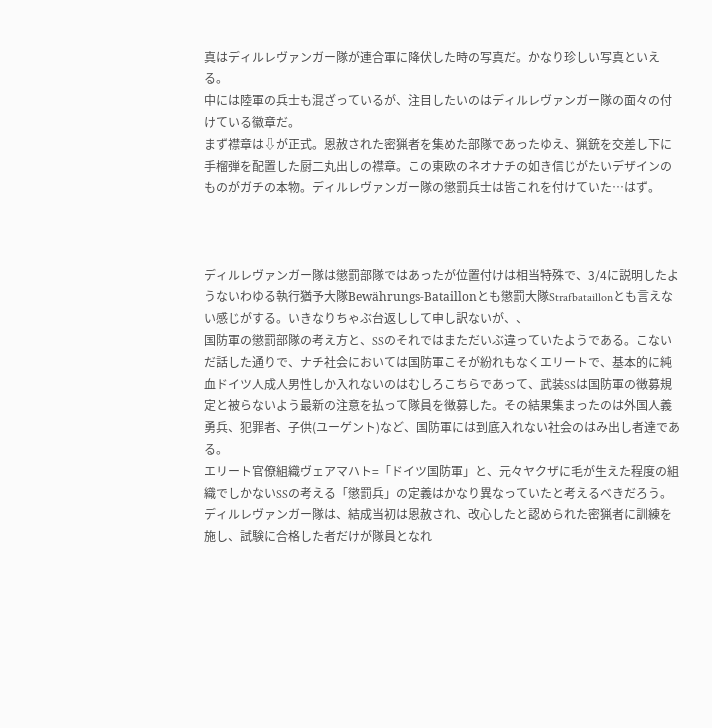真はディルレヴァンガー隊が連合軍に降伏した時の写真だ。かなり珍しい写真といえる。
中には陸軍の兵士も混ざっているが、注目したいのはディルレヴァンガー隊の面々の付けている徽章だ。
まず襟章は⇩が正式。恩赦された密猟者を集めた部隊であったゆえ、猟銃を交差し下に手榴弾を配置した厨二丸出しの襟章。この東欧のネオナチの如き信じがたいデザインのものがガチの本物。ディルレヴァンガー隊の懲罰兵士は皆これを付けていた…はず。



ディルレヴァンガー隊は懲罰部隊ではあったが位置付けは相当特殊で、3/4に説明したようないわゆる執行猶予大隊Bewährungs-Bataillonとも懲罰大隊Strafbataillonとも言えない感じがする。いきなりちゃぶ台返しして申し訳ないが、、
国防軍の懲罰部隊の考え方と、SSのそれではまただいぶ違っていたようである。こないだ話した通りで、ナチ社会においては国防軍こそが紛れもなくエリートで、基本的に純血ドイツ人成人男性しか入れないのはむしろこちらであって、武装SSは国防軍の徴募規定と被らないよう最新の注意を払って隊員を徴募した。その結果集まったのは外国人義勇兵、犯罪者、子供(ユーゲント)など、国防軍には到底入れない社会のはみ出し者達である。
エリート官僚組織ヴェアマハト=「ドイツ国防軍」と、元々ヤクザに毛が生えた程度の組織でしかないSSの考える「懲罰兵」の定義はかなり異なっていたと考えるべきだろう。
ディルレヴァンガー隊は、結成当初は恩赦され、改心したと認められた密猟者に訓練を施し、試験に合格した者だけが隊員となれ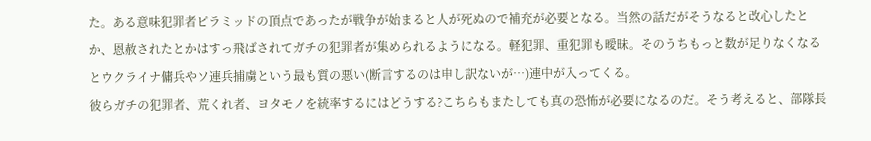た。ある意味犯罪者ピラミッドの頂点であったが戦争が始まると人が死ぬので補充が必要となる。当然の話だがそうなると改心したとか、恩赦されたとかはすっ飛ばされてガチの犯罪者が集められるようになる。軽犯罪、重犯罪も曖昧。そのうちもっと数が足りなくなるとウクライナ傭兵やソ連兵捕虜という最も質の悪い(断言するのは申し訳ないが…)連中が入ってくる。
彼らガチの犯罪者、荒くれ者、ヨタモノを統率するにはどうする?こちらもまたしても真の恐怖が必要になるのだ。そう考えると、部隊長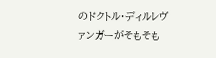のドクトル・ディルレヴァンガーがそもそも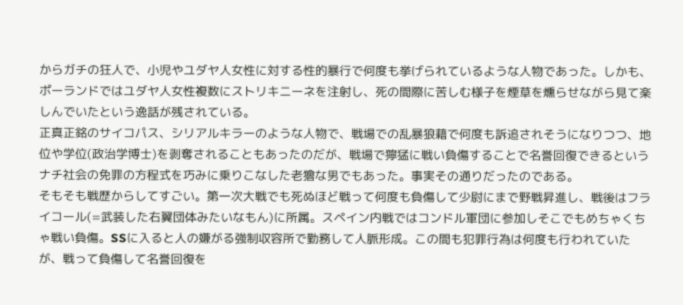からガチの狂人で、小児やユダヤ人女性に対する性的暴行で何度も挙げられているような人物であった。しかも、ポーランドではユダヤ人女性複数にストリキニーネを注射し、死の間際に苦しむ様子を煙草を燻らせながら見て楽しんでいたという逸話が残されている。
正真正銘のサイコパス、シリアルキラーのような人物で、戦場での乱暴狼藉で何度も訴追されそうになりつつ、地位や学位(政治学博士)を剥奪されることもあったのだが、戦場で獰猛に戦い負傷することで名誉回復できるというナチ社会の免罪の方程式を巧みに乗りこなした老獪な男でもあった。事実その通りだったのである。
そもそも戦歴からしてすごい。第一次大戦でも死ぬほど戦って何度も負傷して少尉にまで野戦昇進し、戦後はフライコール(=武装した右翼団体みたいなもん)に所属。スペイン内戦ではコンドル軍団に参加しそこでもめちゃくちゃ戦い負傷。SSに入ると人の嫌がる強制収容所で勤務して人脈形成。この間も犯罪行為は何度も行われていたが、戦って負傷して名誉回復を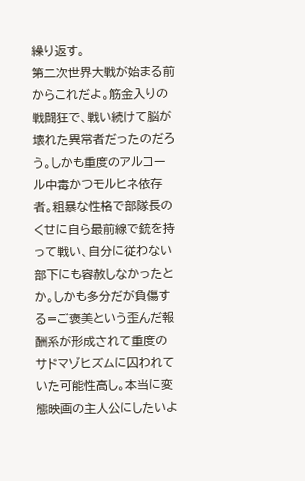繰り返す。
第二次世界大戦が始まる前からこれだよ。筋金入りの戦闘狂で、戦い続けて脳が壊れた異常者だったのだろう。しかも重度のアルコール中毒かつモルヒネ依存者。粗暴な性格で部隊長のくせに自ら最前線で銃を持って戦い、自分に従わない部下にも容赦しなかったとか。しかも多分だが負傷する=ご褒美という歪んだ報酬系が形成されて重度のサドマゾヒズムに囚われていた可能性高し。本当に変態映画の主人公にしたいよ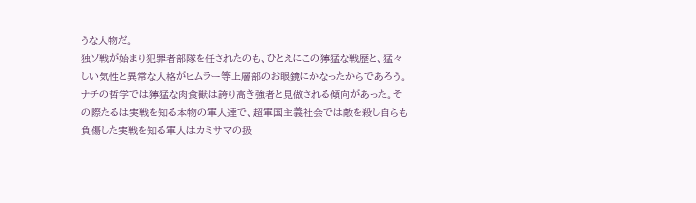うな人物だ。
独ソ戦が始まり犯罪者部隊を任されたのも、ひとえにこの獰猛な戦歴と、猛々しい気性と異常な人格がヒムラー等上層部のお眼鏡にかなったからであろう。ナチの哲学では獰猛な肉食獣は誇り高き強者と見做される傾向があった。その際たるは実戦を知る本物の軍人達で、超軍国主義社会では敵を殺し自らも負傷した実戦を知る軍人はカミサマの扱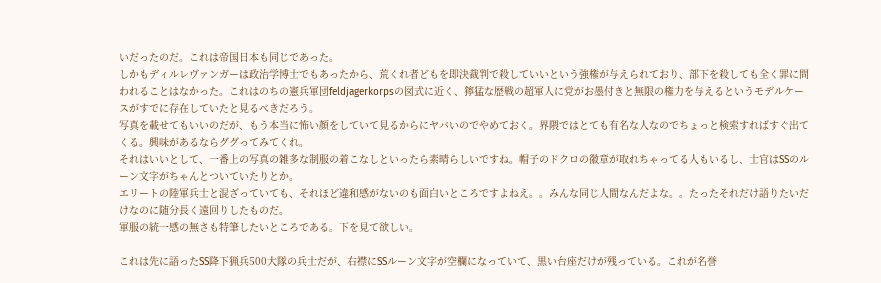いだったのだ。これは帝国日本も同じであった。
しかもディルレヴァンガーは政治学博士でもあったから、荒くれ者どもを即決裁判で殺していいという強権が与えられており、部下を殺しても全く罪に問われることはなかった。これはのちの憲兵軍団feldjagerkorpsの図式に近く、獰猛な歴戦の超軍人に党がお墨付きと無限の権力を与えるというモデルケースがすでに存在していたと見るべきだろう。
写真を載せてもいいのだが、もう本当に怖い顔をしていて見るからにヤバいのでやめておく。界隈ではとても有名な人なのでちょっと検索すればすぐ出てくる。興味があるならググってみてくれ。
それはいいとして、一番上の写真の雑多な制服の着こなしといったら素晴らしいですね。帽子のドクロの徽章が取れちゃってる人もいるし、士官はSSのルーン文字がちゃんとついていたりとか。
エリートの陸軍兵士と混ざっていても、それほど違和感がないのも面白いところですよねえ。。みんな同じ人間なんだよな。。たったそれだけ語りたいだけなのに随分長く遠回りしたものだ。
軍服の統一感の無さも特筆したいところである。下を見て欲しい。

これは先に語ったSS降下猟兵500大隊の兵士だが、右襟にSSルーン文字が空欄になっていて、黒い台座だけが残っている。これが名誉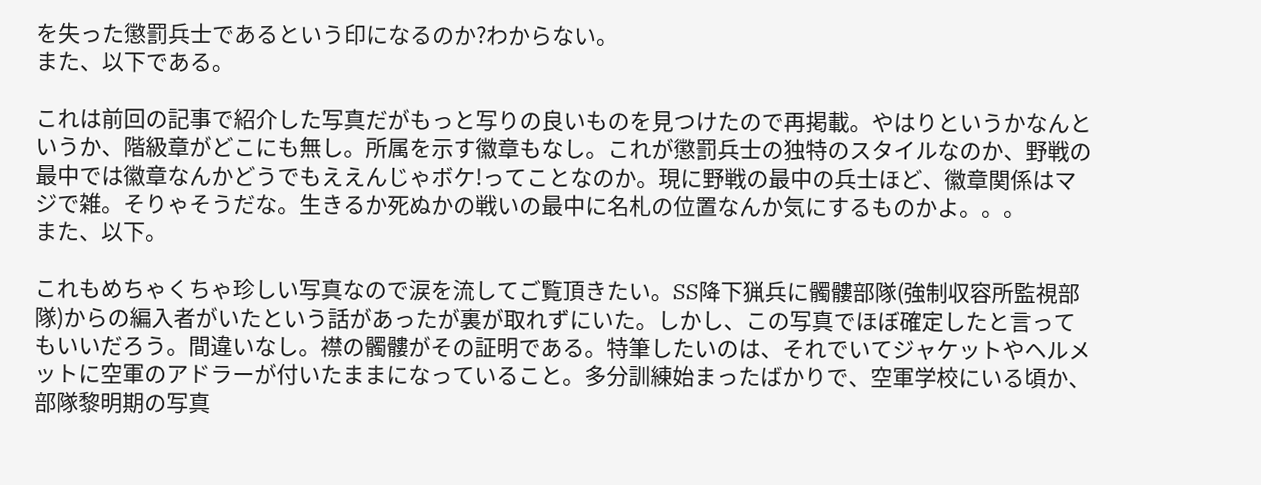を失った懲罰兵士であるという印になるのか?わからない。
また、以下である。

これは前回の記事で紹介した写真だがもっと写りの良いものを見つけたので再掲載。やはりというかなんというか、階級章がどこにも無し。所属を示す徽章もなし。これが懲罰兵士の独特のスタイルなのか、野戦の最中では徽章なんかどうでもええんじゃボケ!ってことなのか。現に野戦の最中の兵士ほど、徽章関係はマジで雑。そりゃそうだな。生きるか死ぬかの戦いの最中に名札の位置なんか気にするものかよ。。。
また、以下。

これもめちゃくちゃ珍しい写真なので涙を流してご覧頂きたい。SS降下猟兵に髑髏部隊(強制収容所監視部隊)からの編入者がいたという話があったが裏が取れずにいた。しかし、この写真でほぼ確定したと言ってもいいだろう。間違いなし。襟の髑髏がその証明である。特筆したいのは、それでいてジャケットやヘルメットに空軍のアドラーが付いたままになっていること。多分訓練始まったばかりで、空軍学校にいる頃か、部隊黎明期の写真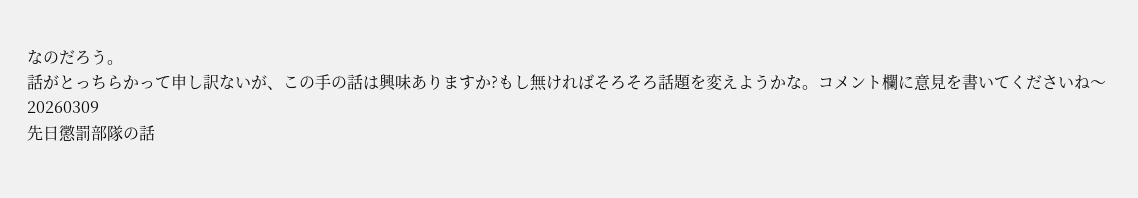なのだろう。
話がとっちらかって申し訳ないが、この手の話は興味ありますか?もし無ければそろそろ話題を変えようかな。コメント欄に意見を書いてくださいね〜
20260309
先日懲罰部隊の話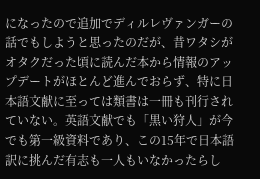になったので追加でディルレヴァンガーの話でもしようと思ったのだが、昔ワタシがオタクだった頃に読んだ本から情報のアップデートがほとんど進んでおらず、特に日本語文献に至っては類書は一冊も刊行されていない。英語文献でも「黒い狩人」が今でも第一級資料であり、この15年で日本語訳に挑んだ有志も一人もいなかったらし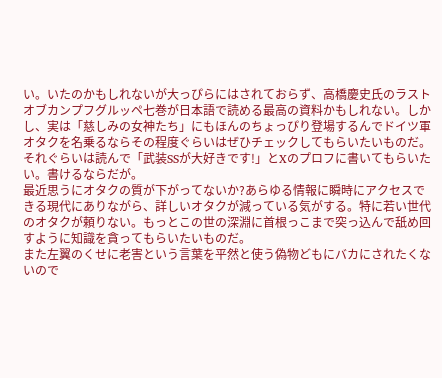い。いたのかもしれないが大っぴらにはされておらず、高橋慶史氏のラストオブカンプフグルッペ七巻が日本語で読める最高の資料かもしれない。しかし、実は「慈しみの女神たち」にもほんのちょっぴり登場するんでドイツ軍オタクを名乗るならその程度ぐらいはぜひチェックしてもらいたいものだ。それぐらいは読んで「武装SSが大好きです!」とXのプロフに書いてもらいたい。書けるならだが。
最近思うにオタクの質が下がってないか?あらゆる情報に瞬時にアクセスできる現代にありながら、詳しいオタクが減っている気がする。特に若い世代のオタクが頼りない。もっとこの世の深淵に首根っこまで突っ込んで舐め回すように知識を貪ってもらいたいものだ。
また左翼のくせに老害という言葉を平然と使う偽物どもにバカにされたくないので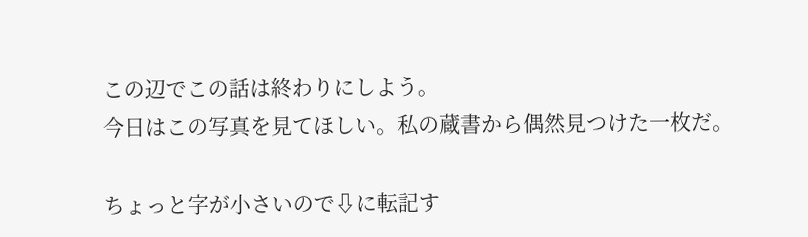この辺でこの話は終わりにしよう。
今日はこの写真を見てほしい。私の蔵書から偶然見つけた一枚だ。

ちょっと字が小さいので⇩に転記す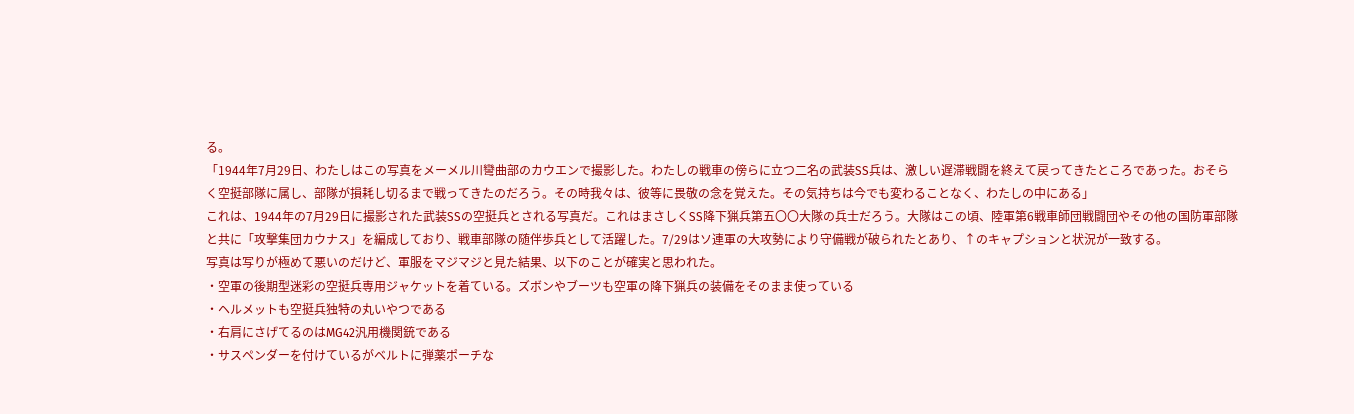る。
「1944年7月29日、わたしはこの写真をメーメル川彎曲部のカウエンで撮影した。わたしの戦車の傍らに立つ二名の武装SS兵は、激しい遅滞戦闘を終えて戻ってきたところであった。おそらく空挺部隊に属し、部隊が損耗し切るまで戦ってきたのだろう。その時我々は、彼等に畏敬の念を覚えた。その気持ちは今でも変わることなく、わたしの中にある」
これは、1944年の7月29日に撮影された武装SSの空挺兵とされる写真だ。これはまさしくSS降下猟兵第五〇〇大隊の兵士だろう。大隊はこの頃、陸軍第6戦車師団戦闘団やその他の国防軍部隊と共に「攻撃集団カウナス」を編成しており、戦車部隊の随伴歩兵として活躍した。7/29はソ連軍の大攻勢により守備戦が破られたとあり、↑のキャプションと状況が一致する。
写真は写りが極めて悪いのだけど、軍服をマジマジと見た結果、以下のことが確実と思われた。
・空軍の後期型迷彩の空挺兵専用ジャケットを着ている。ズボンやブーツも空軍の降下猟兵の装備をそのまま使っている
・ヘルメットも空挺兵独特の丸いやつである
・右肩にさげてるのはMG42汎用機関銃である
・サスペンダーを付けているがベルトに弾薬ポーチな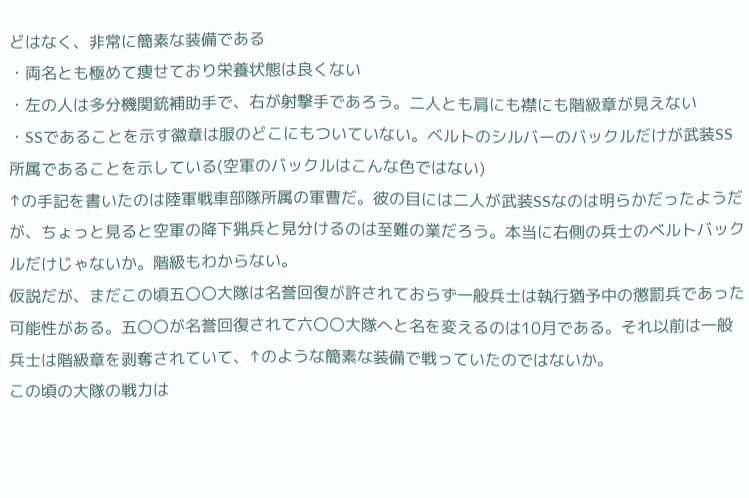どはなく、非常に簡素な装備である
・両名とも極めて痩せており栄養状態は良くない
・左の人は多分機関銃補助手で、右が射撃手であろう。二人とも肩にも襟にも階級章が見えない
・SSであることを示す徽章は服のどこにもついていない。ベルトのシルバーのバックルだけが武装SS所属であることを示している(空軍のバックルはこんな色ではない)
↑の手記を書いたのは陸軍戦車部隊所属の軍曹だ。彼の目には二人が武装SSなのは明らかだったようだが、ちょっと見ると空軍の降下猟兵と見分けるのは至難の業だろう。本当に右側の兵士のベルトバックルだけじゃないか。階級もわからない。
仮説だが、まだこの頃五〇〇大隊は名誉回復が許されておらず一般兵士は執行猶予中の懲罰兵であった可能性がある。五〇〇が名誉回復されて六〇〇大隊へと名を変えるのは10月である。それ以前は一般兵士は階級章を剥奪されていて、↑のような簡素な装備で戦っていたのではないか。
この頃の大隊の戦力は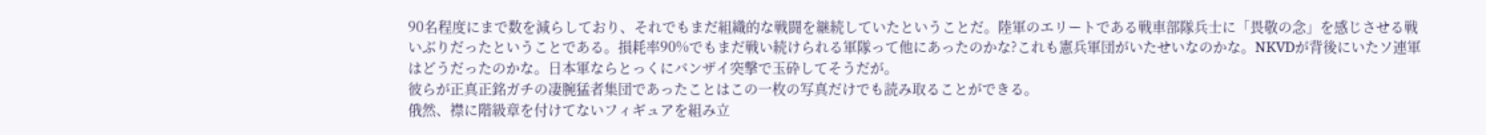90名程度にまで数を減らしており、それでもまだ組織的な戦闘を継続していたということだ。陸軍のエリートである戦車部隊兵士に「畏敬の念」を感じさせる戦いぶりだったということである。損耗率90%でもまだ戦い続けられる軍隊って他にあったのかな?これも憲兵軍団がいたせいなのかな。NKVDが背後にいたソ連軍はどうだったのかな。日本軍ならとっくにバンザイ突撃で玉砕してそうだが。
彼らが正真正銘ガチの凄腕猛者集団であったことはこの一枚の写真だけでも読み取ることができる。
俄然、襟に階級章を付けてないフィギュアを組み立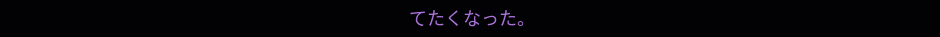てたくなった。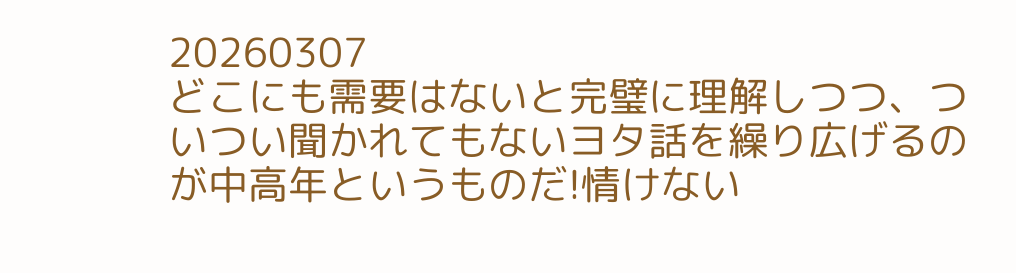20260307
どこにも需要はないと完璧に理解しつつ、ついつい聞かれてもないヨタ話を繰り広げるのが中高年というものだ!情けない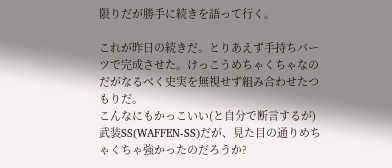限りだが勝手に続きを語って行く。

これが昨日の続きだ。とりあえず手持ちパーツで完成させた。けっこうめちゃくちゃなのだがなるべく史実を無視せず組み合わせたつもりだ。
こんなにもかっこいい(と自分で断言するが)武装SS(WAFFEN-SS)だが、見た目の通りめちゃくちゃ強かったのだろうか?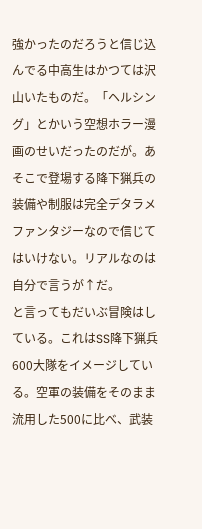強かったのだろうと信じ込んでる中高生はかつては沢山いたものだ。「ヘルシング」とかいう空想ホラー漫画のせいだったのだが。あそこで登場する降下猟兵の装備や制服は完全デタラメファンタジーなので信じてはいけない。リアルなのは自分で言うが↑だ。
と言ってもだいぶ冒険はしている。これはSS降下猟兵600大隊をイメージしている。空軍の装備をそのまま流用した500に比べ、武装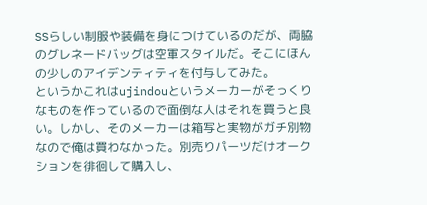SSらしい制服や装備を身につけているのだが、両脇のグレネードバッグは空軍スタイルだ。そこにほんの少しのアイデンティティを付与してみた。
というかこれはujindouというメーカーがそっくりなものを作っているので面倒な人はそれを買うと良い。しかし、そのメーカーは箱写と実物がガチ別物なので俺は買わなかった。別売りパーツだけオークションを徘徊して購入し、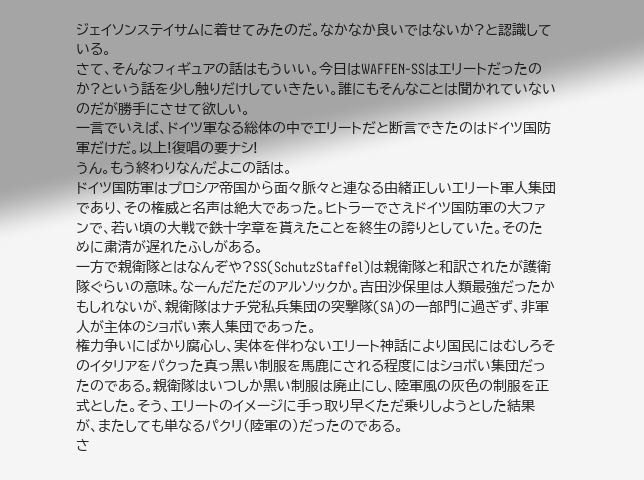ジェイソンステイサムに着せてみたのだ。なかなか良いではないか?と認識している。
さて、そんなフィギュアの話はもういい。今日はWAFFEN-SSはエリートだったのか?という話を少し触りだけしていきたい。誰にもそんなことは聞かれていないのだが勝手にさせて欲しい。
一言でいえば、ドイツ軍なる総体の中でエリートだと断言できたのはドイツ国防軍だけだ。以上!復唱の要ナシ!
うん。もう終わりなんだよこの話は。
ドイツ国防軍はプロシア帝国から面々脈々と連なる由緒正しいエリート軍人集団であり、その権威と名声は絶大であった。ヒトラーでさえドイツ国防軍の大ファンで、若い頃の大戦で鉄十字章を貰えたことを終生の誇りとしていた。そのために粛清が遅れたふしがある。
一方で親衛隊とはなんぞや?SS(SchutzStaffel)は親衛隊と和訳されたが護衛隊ぐらいの意味。なーんだただのアルソックか。吉田沙保里は人類最強だったかもしれないが、親衛隊はナチ党私兵集団の突撃隊(SA)の一部門に過ぎず、非軍人が主体のショボい素人集団であった。
権力争いにばかり腐心し、実体を伴わないエリート神話により国民にはむしろそのイタリアをパクった真っ黒い制服を馬鹿にされる程度にはショボい集団だったのである。親衛隊はいつしか黒い制服は廃止にし、陸軍風の灰色の制服を正式とした。そう、エリートのイメージに手っ取り早くただ乗りしようとした結果が、またしても単なるパクリ(陸軍の)だったのである。
さ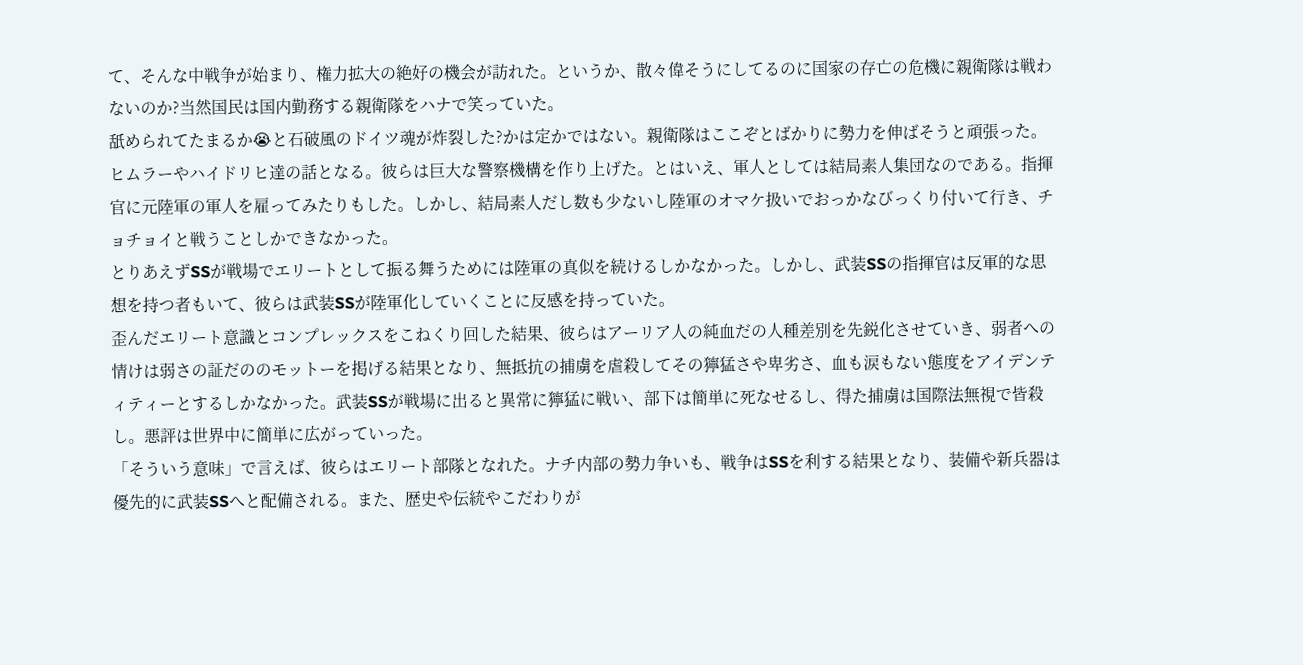て、そんな中戦争が始まり、権力拡大の絶好の機会が訪れた。というか、散々偉そうにしてるのに国家の存亡の危機に親衛隊は戦わないのか?当然国民は国内勤務する親衛隊をハナで笑っていた。
舐められてたまるか😭と石破風のドイツ魂が炸裂した?かは定かではない。親衛隊はここぞとばかりに勢力を伸ばそうと頑張った。ヒムラーやハイドリヒ達の話となる。彼らは巨大な警察機構を作り上げた。とはいえ、軍人としては結局素人集団なのである。指揮官に元陸軍の軍人を雇ってみたりもした。しかし、結局素人だし数も少ないし陸軍のオマケ扱いでおっかなびっくり付いて行き、チョチョイと戦うことしかできなかった。
とりあえずSSが戦場でエリートとして振る舞うためには陸軍の真似を続けるしかなかった。しかし、武装SSの指揮官は反軍的な思想を持つ者もいて、彼らは武装SSが陸軍化していくことに反感を持っていた。
歪んだエリート意識とコンプレックスをこねくり回した結果、彼らはアーリア人の純血だの人種差別を先鋭化させていき、弱者への情けは弱さの証だののモットーを掲げる結果となり、無抵抗の捕虜を虐殺してその獰猛さや卑劣さ、血も涙もない態度をアイデンティティーとするしかなかった。武装SSが戦場に出ると異常に獰猛に戦い、部下は簡単に死なせるし、得た捕虜は国際法無視で皆殺し。悪評は世界中に簡単に広がっていった。
「そういう意味」で言えば、彼らはエリート部隊となれた。ナチ内部の勢力争いも、戦争はSSを利する結果となり、装備や新兵器は優先的に武装SSへと配備される。また、歴史や伝統やこだわりが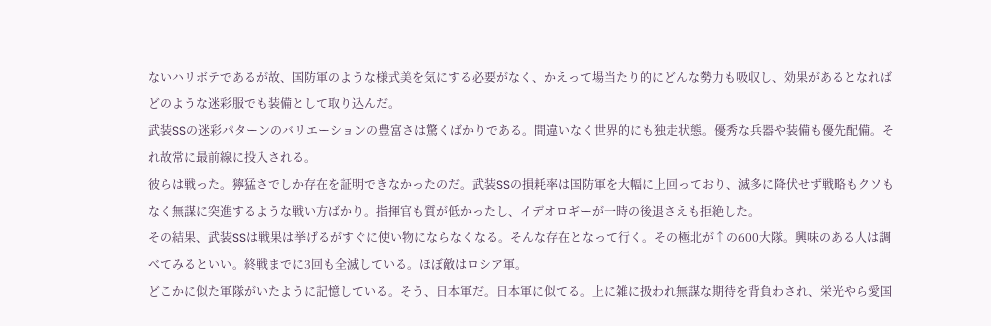ないハリボテであるが故、国防軍のような様式美を気にする必要がなく、かえって場当たり的にどんな勢力も吸収し、効果があるとなればどのような迷彩服でも装備として取り込んだ。
武装SSの迷彩パターンのバリエーションの豊富さは驚くばかりである。間違いなく世界的にも独走状態。優秀な兵器や装備も優先配備。それ故常に最前線に投入される。
彼らは戦った。獰猛さでしか存在を証明できなかったのだ。武装SSの損耗率は国防軍を大幅に上回っており、滅多に降伏せず戦略もクソもなく無謀に突進するような戦い方ばかり。指揮官も質が低かったし、イデオロギーが一時の後退さえも拒絶した。
その結果、武装SSは戦果は挙げるがすぐに使い物にならなくなる。そんな存在となって行く。その極北が↑の600大隊。興味のある人は調べてみるといい。終戦までに3回も全滅している。ほぼ敵はロシア軍。
どこかに似た軍隊がいたように記憶している。そう、日本軍だ。日本軍に似てる。上に雑に扱われ無謀な期待を背負わされ、栄光やら愛国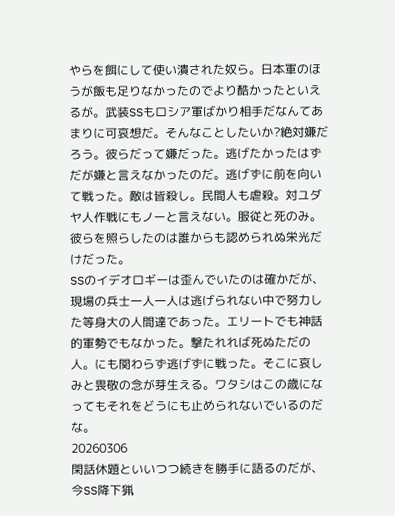やらを餌にして使い潰された奴ら。日本軍のほうが飯も足りなかったのでより酷かったといえるが。武装SSもロシア軍ばかり相手だなんてあまりに可哀想だ。そんなことしたいか?絶対嫌だろう。彼らだって嫌だった。逃げたかったはずだが嫌と言えなかったのだ。逃げずに前を向いて戦った。敵は皆殺し。民間人も虐殺。対ユダヤ人作戦にもノーと言えない。服従と死のみ。彼らを照らしたのは誰からも認められぬ栄光だけだった。
SSのイデオロギーは歪んでいたのは確かだが、現場の兵士一人一人は逃げられない中で努力した等身大の人間達であった。エリートでも神話的軍勢でもなかった。撃たれれば死ぬただの人。にも関わらず逃げずに戦った。そこに哀しみと畏敬の念が芽生える。ワタシはこの歳になってもそれをどうにも止められないでいるのだな。
20260306
閑話休題といいつつ続きを勝手に語るのだが、今SS降下猟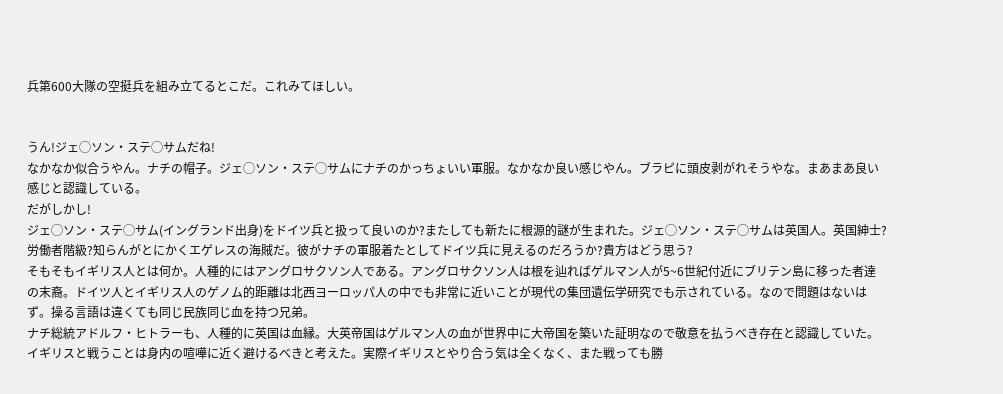兵第600大隊の空挺兵を組み立てるとこだ。これみてほしい。


うん!ジェ◯ソン・ステ◯サムだね!
なかなか似合うやん。ナチの帽子。ジェ◯ソン・ステ◯サムにナチのかっちょいい軍服。なかなか良い感じやん。ブラピに頭皮剥がれそうやな。まあまあ良い感じと認識している。
だがしかし!
ジェ◯ソン・ステ◯サム(イングランド出身)をドイツ兵と扱って良いのか?またしても新たに根源的謎が生まれた。ジェ◯ソン・ステ◯サムは英国人。英国紳士?労働者階級?知らんがとにかくエゲレスの海賊だ。彼がナチの軍服着たとしてドイツ兵に見えるのだろうか?貴方はどう思う?
そもそもイギリス人とは何か。人種的にはアングロサクソン人である。アングロサクソン人は根を辿ればゲルマン人が5~6世紀付近にブリテン島に移った者達の末裔。ドイツ人とイギリス人のゲノム的距離は北西ヨーロッパ人の中でも非常に近いことが現代の集団遺伝学研究でも示されている。なので問題はないはず。操る言語は違くても同じ民族同じ血を持つ兄弟。
ナチ総統アドルフ・ヒトラーも、人種的に英国は血縁。大英帝国はゲルマン人の血が世界中に大帝国を築いた証明なので敬意を払うべき存在と認識していた。イギリスと戦うことは身内の喧嘩に近く避けるべきと考えた。実際イギリスとやり合う気は全くなく、また戦っても勝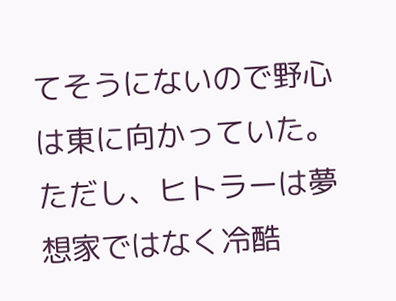てそうにないので野心は東に向かっていた。
ただし、ヒトラーは夢想家ではなく冷酷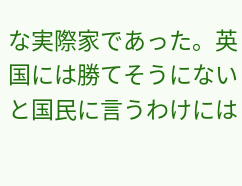な実際家であった。英国には勝てそうにないと国民に言うわけには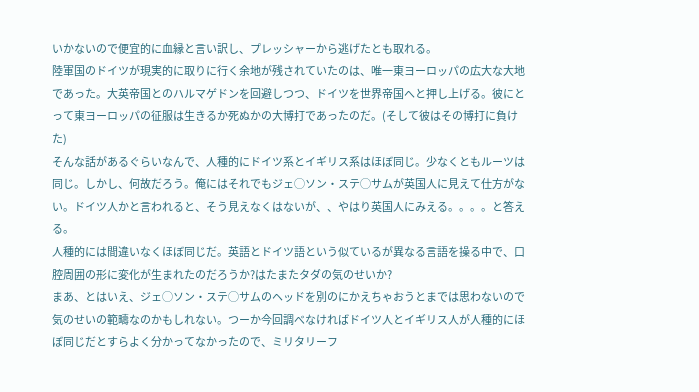いかないので便宜的に血縁と言い訳し、プレッシャーから逃げたとも取れる。
陸軍国のドイツが現実的に取りに行く余地が残されていたのは、唯一東ヨーロッパの広大な大地であった。大英帝国とのハルマゲドンを回避しつつ、ドイツを世界帝国へと押し上げる。彼にとって東ヨーロッパの征服は生きるか死ぬかの大博打であったのだ。(そして彼はその博打に負けた)
そんな話があるぐらいなんで、人種的にドイツ系とイギリス系はほぼ同じ。少なくともルーツは同じ。しかし、何故だろう。俺にはそれでもジェ◯ソン・ステ◯サムが英国人に見えて仕方がない。ドイツ人かと言われると、そう見えなくはないが、、やはり英国人にみえる。。。。と答える。
人種的には間違いなくほぼ同じだ。英語とドイツ語という似ているが異なる言語を操る中で、口腔周囲の形に変化が生まれたのだろうか?はたまたタダの気のせいか?
まあ、とはいえ、ジェ◯ソン・ステ◯サムのヘッドを別のにかえちゃおうとまでは思わないので気のせいの範疇なのかもしれない。つーか今回調べなければドイツ人とイギリス人が人種的にほぼ同じだとすらよく分かってなかったので、ミリタリーフ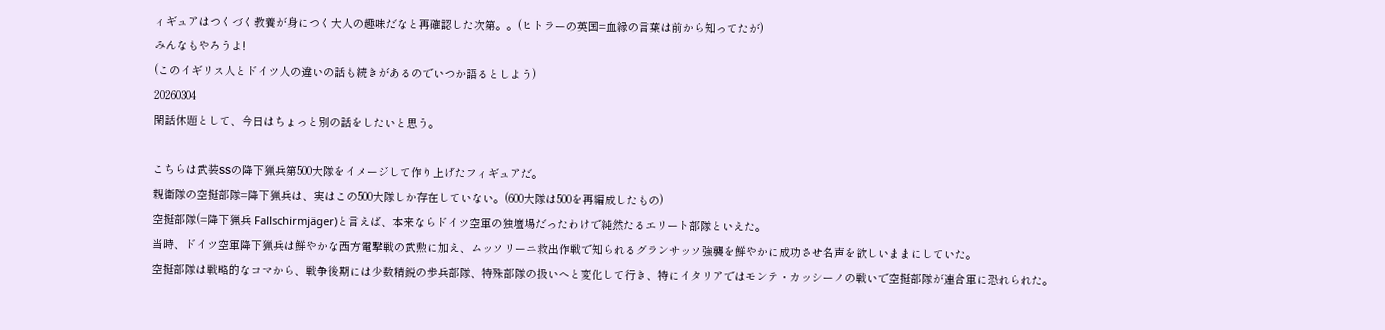ィギュアはつくづく教養が身につく大人の趣味だなと再確認した次第。。(ヒトラーの英国=血縁の言葉は前から知ってたが)
みんなもやろうよ!
(このイギリス人とドイツ人の違いの話も続きがあるのでいつか語るとしよう)
20260304
閑話休題として、今日はちょっと別の話をしたいと思う。

こちらは武装SSの降下猟兵第500大隊をイメージして作り上げたフィギュアだ。
親衛隊の空挺部隊=降下猟兵は、実はこの500大隊しか存在していない。(600大隊は500を再編成したもの)
空挺部隊(=降下猟兵 Fallschirmjäger)と言えば、本来ならドイツ空軍の独壇場だったわけで純然たるエリート部隊といえた。
当時、ドイツ空軍降下猟兵は鮮やかな西方電撃戦の武勲に加え、ムッソリーニ救出作戦で知られるグランサッソ強襲を鮮やかに成功させ名声を欲しいままにしていた。
空挺部隊は戦略的なコマから、戦争後期には少数精鋭の歩兵部隊、特殊部隊の扱いへと変化して行き、特にイタリアではモンテ・カッシーノの戦いで空挺部隊が連合軍に恐れられた。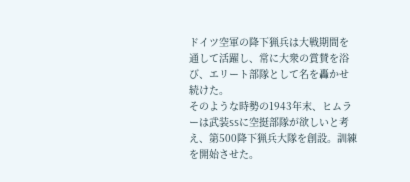ドイツ空軍の降下猟兵は大戦期間を通して活躍し、常に大衆の賞賛を浴び、エリート部隊として名を轟かせ続けた。
そのような時勢の1943年末、ヒムラーは武装SSに空挺部隊が欲しいと考え、第500降下猟兵大隊を創設。訓練を開始させた。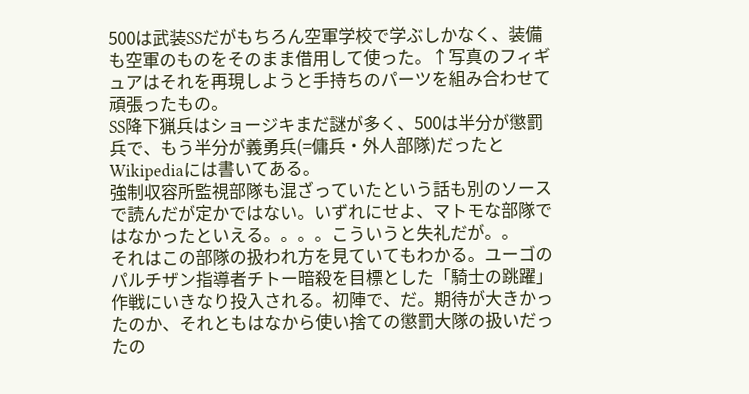500は武装SSだがもちろん空軍学校で学ぶしかなく、装備も空軍のものをそのまま借用して使った。↑写真のフィギュアはそれを再現しようと手持ちのパーツを組み合わせて頑張ったもの。
SS降下猟兵はショージキまだ謎が多く、500は半分が懲罰兵で、もう半分が義勇兵(=傭兵・外人部隊)だったとWikipediaには書いてある。
強制収容所監視部隊も混ざっていたという話も別のソースで読んだが定かではない。いずれにせよ、マトモな部隊ではなかったといえる。。。。こういうと失礼だが。。
それはこの部隊の扱われ方を見ていてもわかる。ユーゴのパルチザン指導者チトー暗殺を目標とした「騎士の跳躍」作戦にいきなり投入される。初陣で、だ。期待が大きかったのか、それともはなから使い捨ての懲罰大隊の扱いだったの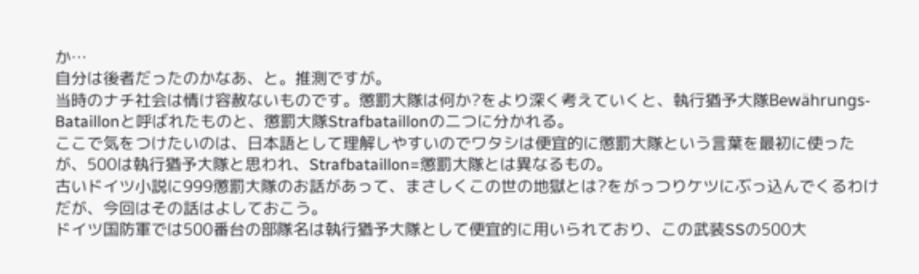か…
自分は後者だったのかなあ、と。推測ですが。
当時のナチ社会は情け容赦ないものです。懲罰大隊は何か?をより深く考えていくと、執行猶予大隊Bewährungs-Bataillonと呼ばれたものと、懲罰大隊Strafbataillonの二つに分かれる。
ここで気をつけたいのは、日本語として理解しやすいのでワタシは便宜的に懲罰大隊という言葉を最初に使ったが、500は執行猶予大隊と思われ、Strafbataillon=懲罰大隊とは異なるもの。
古いドイツ小説に999懲罰大隊のお話があって、まさしくこの世の地獄とは?をがっつりケツにぶっ込んでくるわけだが、今回はその話はよしておこう。
ドイツ国防軍では500番台の部隊名は執行猶予大隊として便宜的に用いられており、この武装SSの500大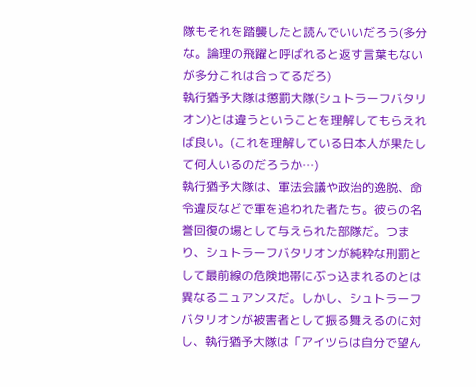隊もそれを踏襲したと読んでいいだろう(多分な。論理の飛躍と呼ばれると返す言葉もないが多分これは合ってるだろ)
執行猶予大隊は懲罰大隊(シュトラーフバタリオン)とは違うということを理解してもらえれば良い。(これを理解している日本人が果たして何人いるのだろうか…)
執行猶予大隊は、軍法会議や政治的逸脱、命令違反などで軍を追われた者たち。彼らの名誉回復の場として与えられた部隊だ。つまり、シュトラーフバタリオンが純粋な刑罰として最前線の危険地帯にぶっ込まれるのとは異なるニュアンスだ。しかし、シュトラーフバタリオンが被害者として振る舞えるのに対し、執行猶予大隊は「アイツらは自分で望ん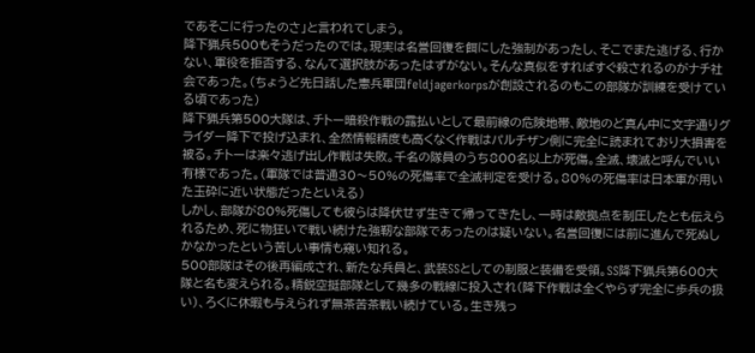であそこに行ったのさ」と言われてしまう。
降下猟兵500もそうだったのでは。現実は名誉回復を餌にした強制があったし、そこでまた逃げる、行かない、軍役を拒否する、なんて選択肢があったはずがない。そんな真似をすればすぐ殺されるのがナチ社会であった。(ちょうど先日話した憲兵軍団feldjagerkorpsが創設されるのもこの部隊が訓練を受けている頃であった)
降下猟兵第500大隊は、チトー暗殺作戦の露払いとして最前線の危険地帯、敵地のど真ん中に文字通りグライダー降下で投げ込まれ、全然情報精度も高くなく作戦はパルチザン側に完全に読まれており大損害を被る。チトーは楽々逃げ出し作戦は失敗。千名の隊員のうち800名以上が死傷。全滅、壊滅と呼んでいい有様であった。(軍隊では普通30〜50%の死傷率で全滅判定を受ける。80%の死傷率は日本軍が用いた玉砕に近い状態だったといえる)
しかし、部隊が80%死傷しても彼らは降伏せず生きて帰ってきたし、一時は敵拠点を制圧したとも伝えられるため、死に物狂いで戦い続けた強靭な部隊であったのは疑いない。名誉回復には前に進んで死ぬしかなかったという苦しい事情も窺い知れる。
500部隊はその後再編成され、新たな兵員と、武装SSとしての制服と装備を受領。SS降下猟兵第600大隊と名も変えられる。精鋭空挺部隊として幾多の戦線に投入され(降下作戦は全くやらず完全に歩兵の扱い)、ろくに休暇も与えられず無茶苦茶戦い続けている。生き残っ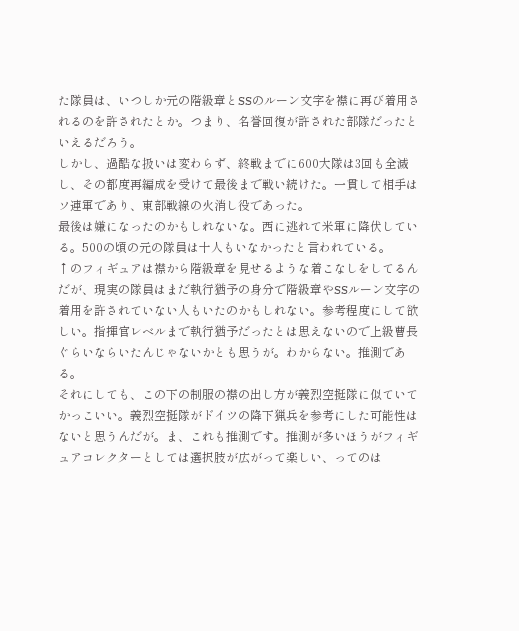た隊員は、いつしか元の階級章とSSのルーン文字を襟に再び着用されるのを許されたとか。つまり、名誉回復が許された部隊だったといえるだろう。
しかし、過酷な扱いは変わらず、終戦までに600大隊は3回も全滅し、その都度再編成を受けて最後まで戦い続けた。一貫して相手はソ連軍であり、東部戦線の火消し役であった。
最後は嫌になったのかもしれないな。西に逃れて米軍に降伏している。500の頃の元の隊員は十人もいなかったと言われている。
↑のフィギュアは襟から階級章を見せるような着こなしをしてるんだが、現実の隊員はまだ執行猶予の身分で階級章やSSルーン文字の着用を許されていない人もいたのかもしれない。参考程度にして欲しい。指揮官レベルまで執行猶予だったとは思えないので上級曹長ぐらいならいたんじゃないかとも思うが。わからない。推測である。
それにしても、この下の制服の襟の出し方が義烈空挺隊に似ていてかっこいい。義烈空挺隊がドイツの降下猟兵を参考にした可能性はないと思うんだが。ま、これも推測です。推測が多いほうがフィギュアコレクターとしては選択肢が広がって楽しい、ってのは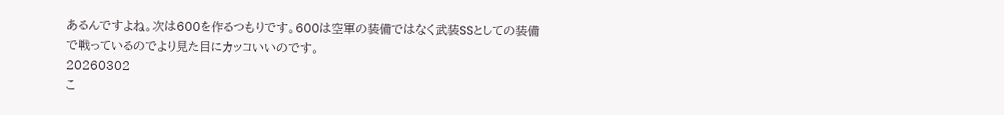あるんですよね。次は600を作るつもりです。600は空軍の装備ではなく武装SSとしての装備で戦っているのでより見た目にカッコいいのです。
20260302
こ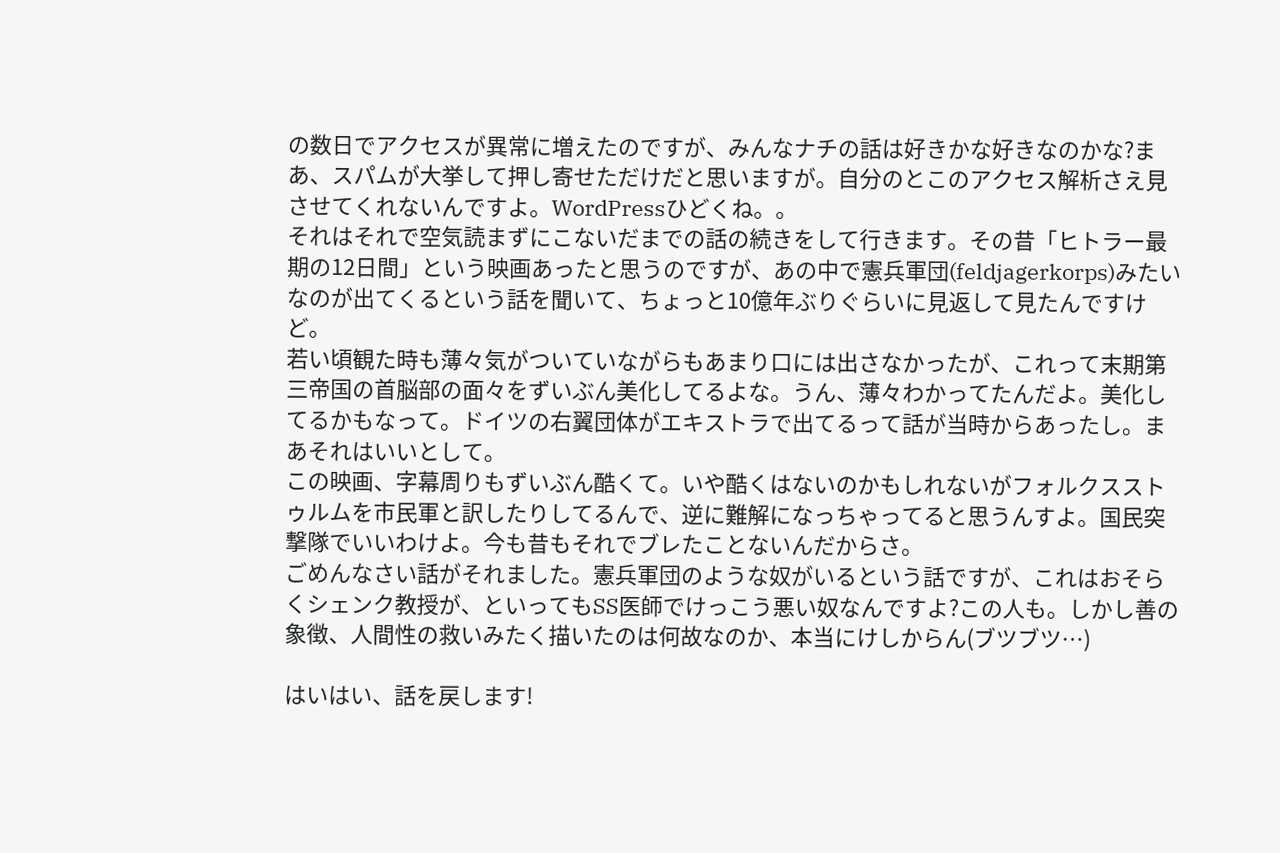の数日でアクセスが異常に増えたのですが、みんなナチの話は好きかな好きなのかな?まあ、スパムが大挙して押し寄せただけだと思いますが。自分のとこのアクセス解析さえ見させてくれないんですよ。WordPressひどくね。。
それはそれで空気読まずにこないだまでの話の続きをして行きます。その昔「ヒトラー最期の12日間」という映画あったと思うのですが、あの中で憲兵軍団(feldjagerkorps)みたいなのが出てくるという話を聞いて、ちょっと10億年ぶりぐらいに見返して見たんですけど。
若い頃観た時も薄々気がついていながらもあまり口には出さなかったが、これって末期第三帝国の首脳部の面々をずいぶん美化してるよな。うん、薄々わかってたんだよ。美化してるかもなって。ドイツの右翼団体がエキストラで出てるって話が当時からあったし。まあそれはいいとして。
この映画、字幕周りもずいぶん酷くて。いや酷くはないのかもしれないがフォルクスストゥルムを市民軍と訳したりしてるんで、逆に難解になっちゃってると思うんすよ。国民突撃隊でいいわけよ。今も昔もそれでブレたことないんだからさ。
ごめんなさい話がそれました。憲兵軍団のような奴がいるという話ですが、これはおそらくシェンク教授が、といってもSS医師でけっこう悪い奴なんですよ?この人も。しかし善の象徴、人間性の救いみたく描いたのは何故なのか、本当にけしからん(ブツブツ…)

はいはい、話を戻します!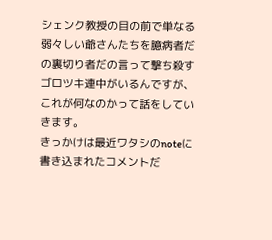シェンク教授の目の前で単なる弱々しい爺さんたちを臆病者だの裏切り者だの言って撃ち殺すゴロツキ連中がいるんですが、これが何なのかって話をしていきます。
きっかけは最近ワタシのnoteに書き込まれたコメントだ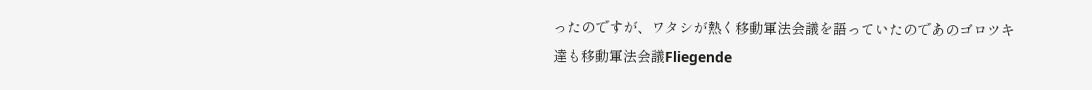ったのですが、ワタシが熱く移動軍法会議を語っていたのであのゴロツキ達も移動軍法会議Fliegende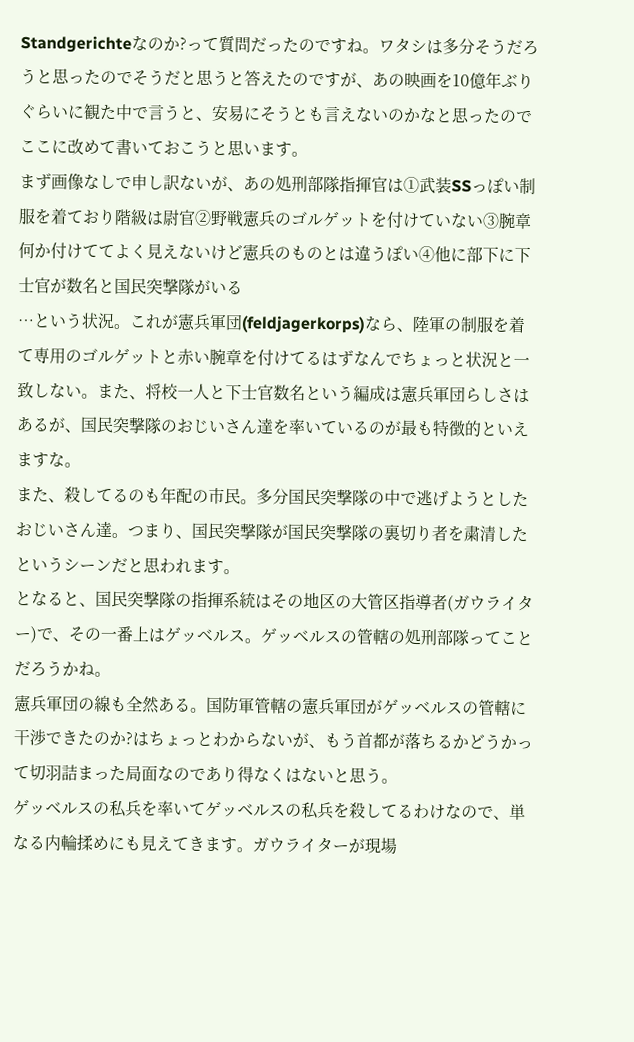Standgerichteなのか?って質問だったのですね。ワタシは多分そうだろうと思ったのでそうだと思うと答えたのですが、あの映画を10億年ぶりぐらいに観た中で言うと、安易にそうとも言えないのかなと思ったのでここに改めて書いておこうと思います。
まず画像なしで申し訳ないが、あの処刑部隊指揮官は①武装SSっぽい制服を着ており階級は尉官②野戦憲兵のゴルゲットを付けていない③腕章何か付けててよく見えないけど憲兵のものとは違うぽい④他に部下に下士官が数名と国民突撃隊がいる
…という状況。これが憲兵軍団(feldjagerkorps)なら、陸軍の制服を着て専用のゴルゲットと赤い腕章を付けてるはずなんでちょっと状況と一致しない。また、将校一人と下士官数名という編成は憲兵軍団らしさはあるが、国民突撃隊のおじいさん達を率いているのが最も特徴的といえますな。
また、殺してるのも年配の市民。多分国民突撃隊の中で逃げようとしたおじいさん達。つまり、国民突撃隊が国民突撃隊の裏切り者を粛清したというシーンだと思われます。
となると、国民突撃隊の指揮系統はその地区の大管区指導者(ガウライター)で、その一番上はゲッベルス。ゲッベルスの管轄の処刑部隊ってことだろうかね。
憲兵軍団の線も全然ある。国防軍管轄の憲兵軍団がゲッベルスの管轄に干渉できたのか?はちょっとわからないが、もう首都が落ちるかどうかって切羽詰まった局面なのであり得なくはないと思う。
ゲッベルスの私兵を率いてゲッベルスの私兵を殺してるわけなので、単なる内輪揉めにも見えてきます。ガウライターが現場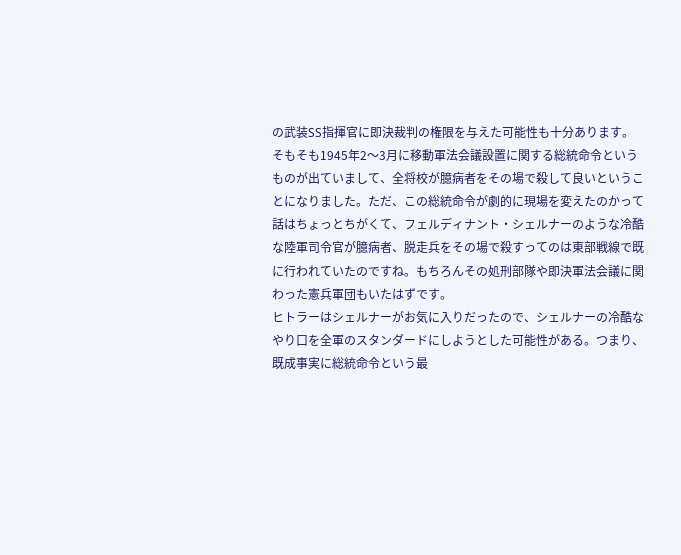の武装SS指揮官に即決裁判の権限を与えた可能性も十分あります。
そもそも1945年2〜3月に移動軍法会議設置に関する総統命令というものが出ていまして、全将校が臆病者をその場で殺して良いということになりました。ただ、この総統命令が劇的に現場を変えたのかって話はちょっとちがくて、フェルディナント・シェルナーのような冷酷な陸軍司令官が臆病者、脱走兵をその場で殺すってのは東部戦線で既に行われていたのですね。もちろんその処刑部隊や即決軍法会議に関わった憲兵軍団もいたはずです。
ヒトラーはシェルナーがお気に入りだったので、シェルナーの冷酷なやり口を全軍のスタンダードにしようとした可能性がある。つまり、既成事実に総統命令という最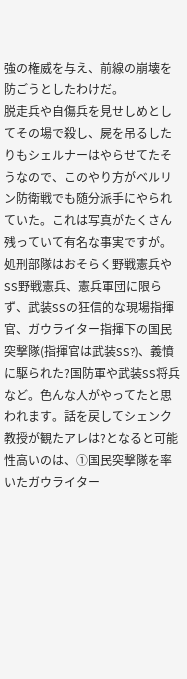強の権威を与え、前線の崩壊を防ごうとしたわけだ。
脱走兵や自傷兵を見せしめとしてその場で殺し、屍を吊るしたりもシェルナーはやらせてたそうなので、このやり方がベルリン防衛戦でも随分派手にやられていた。これは写真がたくさん残っていて有名な事実ですが。
処刑部隊はおそらく野戦憲兵やSS野戦憲兵、憲兵軍団に限らず、武装SSの狂信的な現場指揮官、ガウライター指揮下の国民突撃隊(指揮官は武装SS?)、義憤に駆られた?国防軍や武装SS将兵など。色んな人がやってたと思われます。話を戻してシェンク教授が観たアレは?となると可能性高いのは、①国民突撃隊を率いたガウライター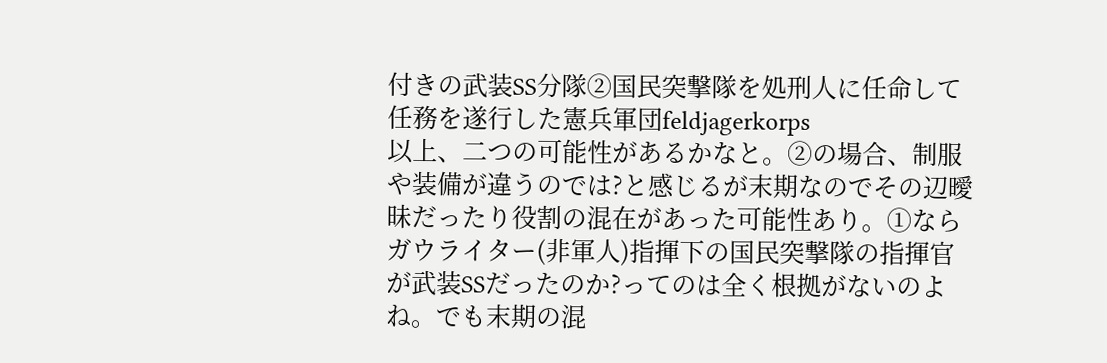付きの武装SS分隊②国民突撃隊を処刑人に任命して任務を遂行した憲兵軍団feldjagerkorps
以上、二つの可能性があるかなと。②の場合、制服や装備が違うのでは?と感じるが末期なのでその辺曖昧だったり役割の混在があった可能性あり。①ならガウライター(非軍人)指揮下の国民突撃隊の指揮官が武装SSだったのか?ってのは全く根拠がないのよね。でも末期の混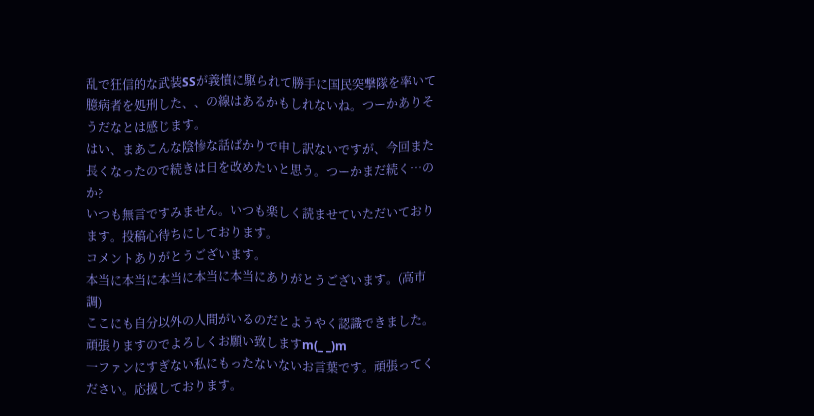乱で狂信的な武装SSが義憤に駆られて勝手に国民突撃隊を率いて臆病者を処刑した、、の線はあるかもしれないね。つーかありそうだなとは感じます。
はい、まあこんな陰惨な話ばかりで申し訳ないですが、今回また長くなったので続きは日を改めたいと思う。つーかまだ続く…のか?
いつも無言ですみません。いつも楽しく読ませていただいております。投稿心待ちにしております。
コメントありがとうございます。
本当に本当に本当に本当に本当にありがとうございます。(高市調)
ここにも自分以外の人間がいるのだとようやく認識できました。頑張りますのでよろしくお願い致しますm(_ _)m
一ファンにすぎない私にもったないないお言葉です。頑張ってください。応援しております。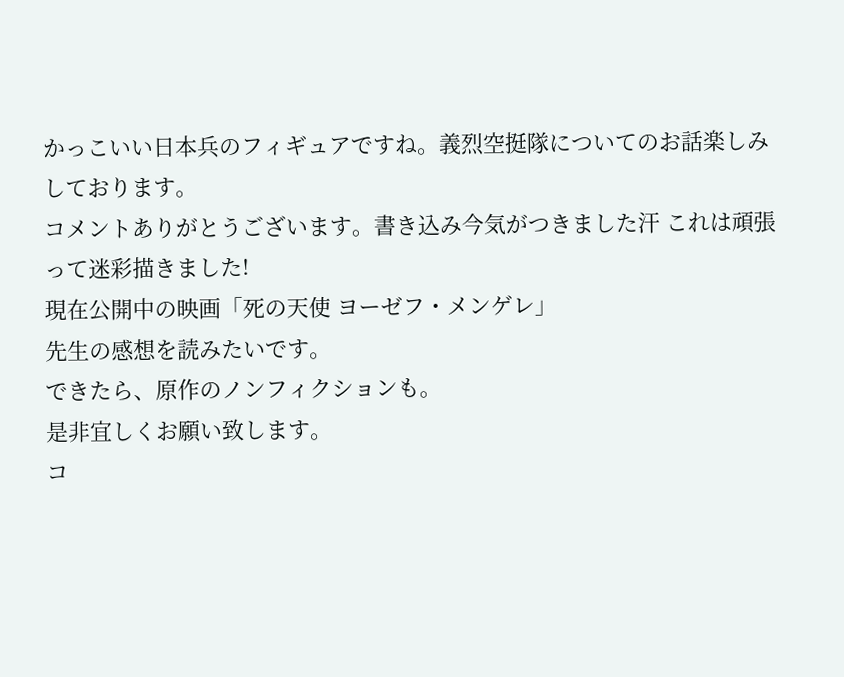かっこいい日本兵のフィギュアですね。義烈空挺隊についてのお話楽しみしております。
コメントありがとうございます。書き込み今気がつきました汗 これは頑張って迷彩描きました!
現在公開中の映画「死の天使 ヨーゼフ・メンゲレ」
先生の感想を読みたいです。
できたら、原作のノンフィクションも。
是非宜しくお願い致します。
コ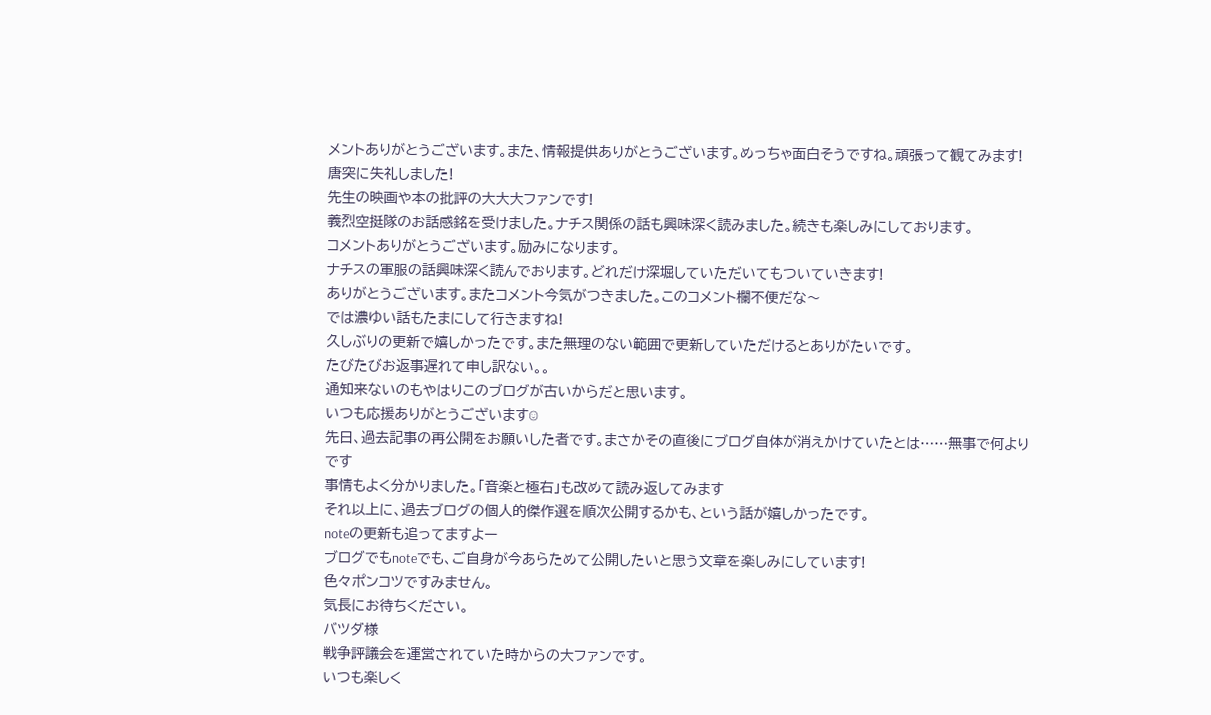メントありがとうございます。また、情報提供ありがとうございます。めっちゃ面白そうですね。頑張って観てみます!
唐突に失礼しました!
先生の映画や本の批評の大大大ファンです!
義烈空挺隊のお話感銘を受けました。ナチス関係の話も興味深く読みました。続きも楽しみにしております。
コメントありがとうございます。励みになります。
ナチスの軍服の話興味深く読んでおります。どれだけ深堀していただいてもついていきます!
ありがとうございます。またコメント今気がつきました。このコメント欄不便だな〜
では濃ゆい話もたまにして行きますね!
久しぶりの更新で嬉しかったです。また無理のない範囲で更新していただけるとありがたいです。
たびたびお返事遅れて申し訳ない。。
通知来ないのもやはりこのブログが古いからだと思います。
いつも応援ありがとうございます☺
先日、過去記事の再公開をお願いした者です。まさかその直後にブログ自体が消えかけていたとは……無事で何よりです
事情もよく分かりました。「音楽と極右」も改めて読み返してみます
それ以上に、過去ブログの個人的傑作選を順次公開するかも、という話が嬉しかったです。
noteの更新も追ってますよー
ブログでもnoteでも、ご自身が今あらためて公開したいと思う文章を楽しみにしています!
色々ポンコツですみません。
気長にお待ちください。
バツダ様
戦争評議会を運営されていた時からの大ファンです。
いつも楽しく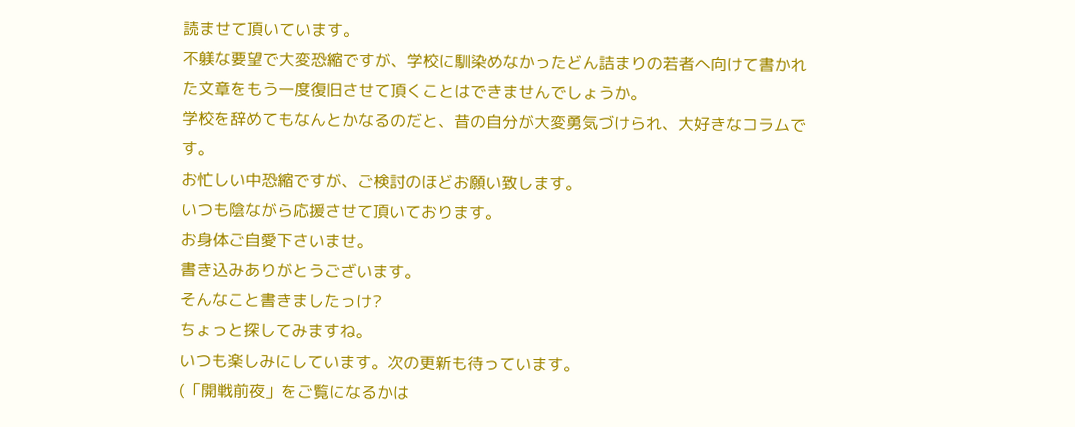読ませて頂いています。
不躾な要望で大変恐縮ですが、学校に馴染めなかったどん詰まりの若者へ向けて書かれた文章をもう一度復旧させて頂くことはできませんでしょうか。
学校を辞めてもなんとかなるのだと、昔の自分が大変勇気づけられ、大好きなコラムです。
お忙しい中恐縮ですが、ご検討のほどお願い致します。
いつも陰ながら応援させて頂いております。
お身体ご自愛下さいませ。
書き込みありがとうございます。
そんなこと書きましたっけ?
ちょっと探してみますね。
いつも楽しみにしています。次の更新も待っています。
(「開戦前夜」をご覧になるかは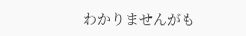わかりませんがも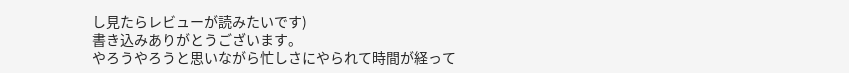し見たらレビューが読みたいです)
書き込みありがとうございます。
やろうやろうと思いながら忙しさにやられて時間が経って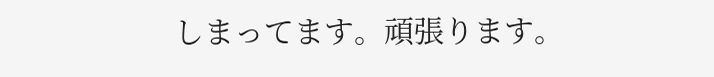しまってます。頑張ります。